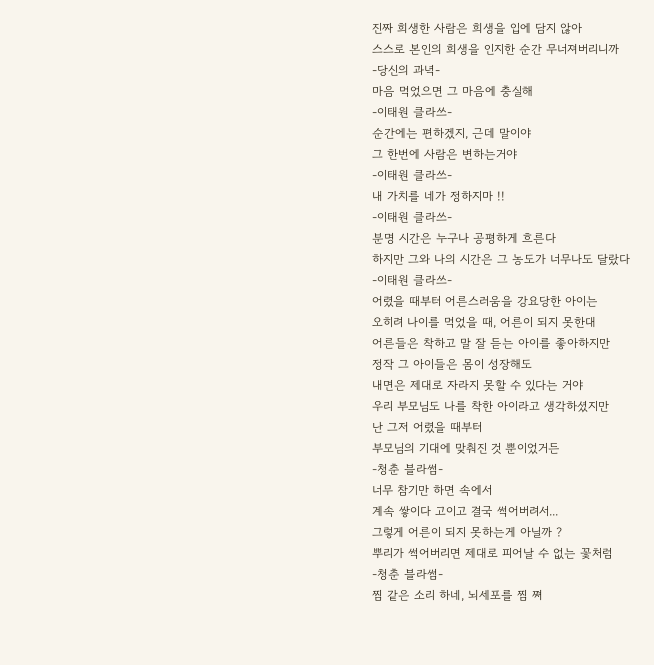진짜 희생한 사람은 희생을 입에 담지 않아
스스로 본인의 희생을 인지한 순간 무너져버리니까
-당신의 과녁-
마음 먹었으면 그 마음에 충실해
-이태원 클라쓰-
순간에는 편하겠지, 근데 말이야
그 한번에 사람은 변하는거야
-이태원 클라쓰-
내 가치를 네가 정하지마 !!
-이태원 클라쓰-
분명 시간은 누구나 공평하게 흐른다
하지만 그와 나의 시간은 그 농도가 너무나도 달랐다
-이태원 클라쓰-
어렸을 때부터 어른스러움을 강요당한 아이는
오히려 나이를 먹었을 때, 어른이 되지 못한대
어른들은 착하고 말 잘 듣는 아이를 좋아하지만
정작 그 아이들은 몸이 성장해도
내면은 제대로 자라지 못할 수 있다는 거야
우리 부모님도 나를 착한 아이라고 생각하셨지만
난 그저 어렸을 때부터
부모님의 기대에 맞춰진 것 뿐이었거든
-청춘 블라썸-
너무 참기만 하면 속에서
계속 쌓이다 고이고 결국 썩어버려서...
그렇게 어른이 되지 못하는게 아닐까 ?
뿌리가 썩어버리면 제대로 피어날 수 없는 꽃처럼
-청춘 블라썸-
찜 같은 소리 하네, 뇌세포를 찜 쪄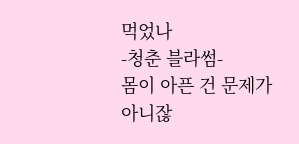먹었나
-청춘 블라썸-
몸이 아픈 건 문제가 아니잖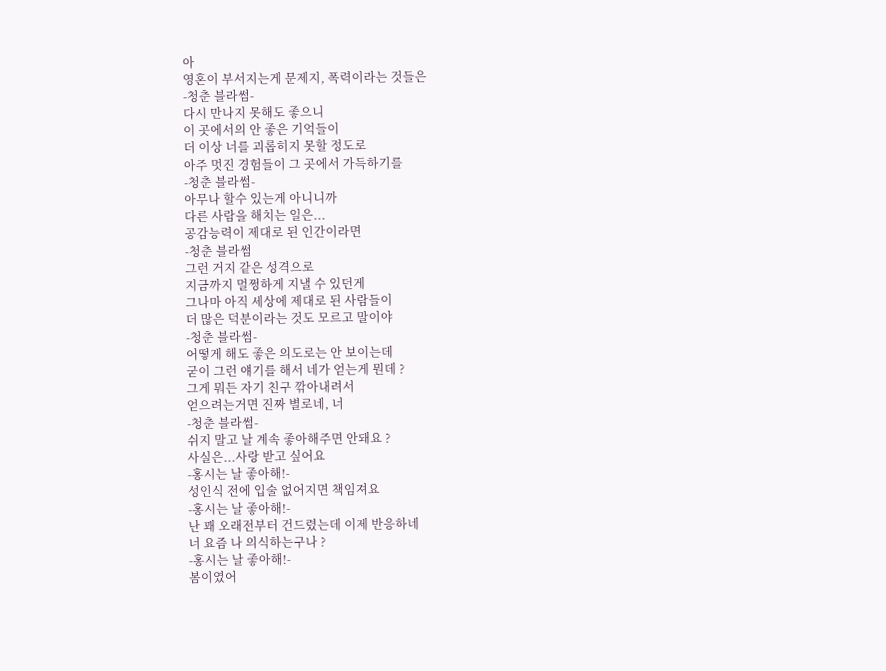아
영혼이 부서지는게 문제지, 폭력이라는 것들은
-청춘 블라썸-
다시 만나지 못해도 좋으니
이 곳에서의 안 좋은 기억들이
더 이상 너를 괴롭히지 못할 정도로
아주 멋진 경험들이 그 곳에서 가득하기를
-청춘 블라썸-
아무나 할수 있는게 아니니까
다른 사람을 해치는 일은...
공감능력이 제대로 된 인간이라면
-청춘 블라썸
그런 거지 같은 성격으로
지금까지 멀쩡하게 지낼 수 있던게
그나마 아직 세상에 제대로 된 사람들이
더 많은 덕분이라는 것도 모르고 말이야
-청춘 블라썸-
어떻게 해도 좋은 의도로는 안 보이는데
굳이 그런 얘기를 해서 네가 얻는게 뭔데 ?
그게 뭐든 자기 친구 깎아내려서
얻으려는거면 진짜 별로네, 너
-청춘 블라썸-
쉬지 말고 날 계속 좋아해주면 안돼요 ?
사실은...사랑 받고 싶어요
-홍시는 날 좋아해!-
성인식 전에 입술 없어지면 책임져요
-홍시는 날 좋아해!-
난 꽤 오래전부터 건드렸는데 이제 반응하네
너 요즘 나 의식하는구나 ?
-홍시는 날 좋아해!-
봄이였어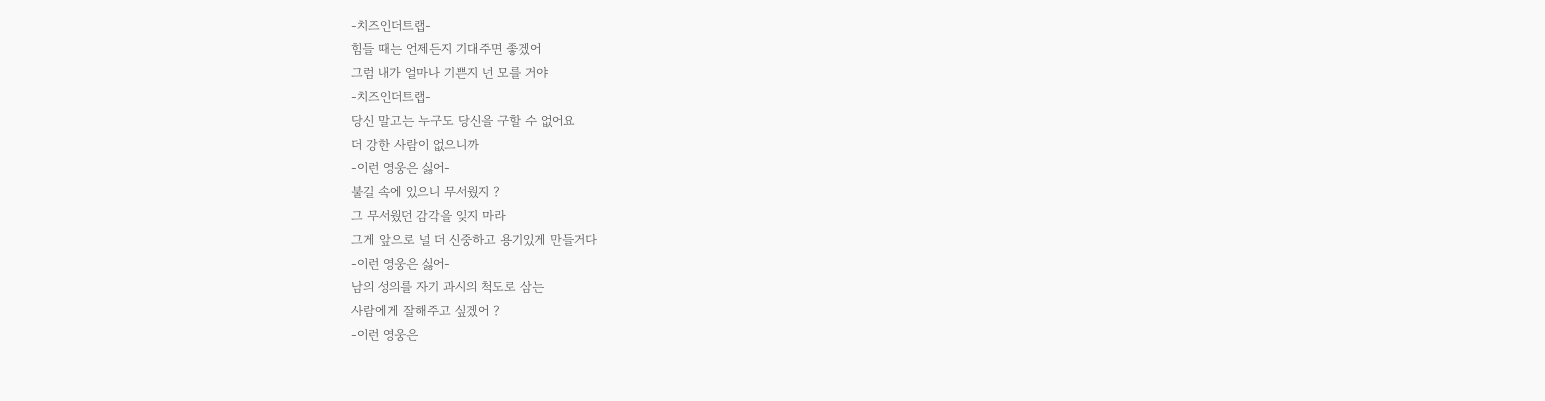-치즈인더트랩-
힘들 때는 언제든지 기대주면 좋겠어
그럼 내가 얼마나 기쁜지 넌 모를 거야
-치즈인더트랩-
당신 말고는 누구도 당신을 구할 수 없어요
더 강한 사람이 없으니까
-이런 영웅은 싫어-
불길 속에 있으니 무서웠지 ?
그 무서웠던 감각을 잊지 마라
그게 앞으로 널 더 신중하고 용기있게 만들거다
-이런 영웅은 싫어-
남의 성의를 자기 과시의 척도로 삼는
사람에게 잘해주고 싶겠어 ?
-이런 영웅은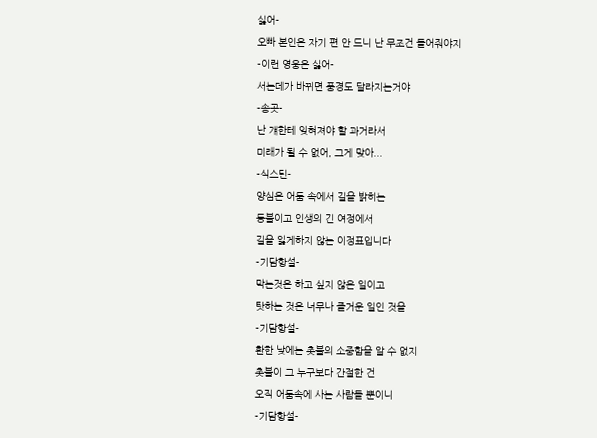싫어-
오빠 본인은 자기 편 안 드니 난 무조건 들어줘야지
-이런 영웅은 싫어-
서는데가 바뀌면 풍경도 달라지는거야
-송곳-
난 걔한테 잊혀져야 할 과거라서
미래가 될 수 없어, 그게 맞아...
-식스틴-
양심은 어둠 속에서 길을 밝히는
등불이고 인생의 긴 여정에서
길을 잃게하지 않는 이정표입니다
-기담항설-
막는것은 하고 싶지 않은 일이고
탓하는 것은 너무나 즐거운 일인 것을
-기담항설-
환한 낮에는 촛불의 소중함을 알 수 없지
촛불이 그 누구보다 간절한 건
오직 어둠속에 사는 사람들 뿐이니
-기담항설-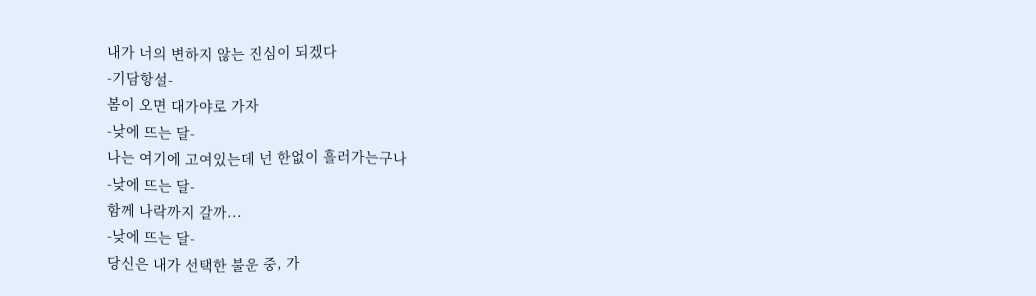내가 너의 변하지 않는 진심이 되겠다
-기담항설-
봄이 오면 대가야로 가자
-낮에 뜨는 달-
나는 여기에 고여있는데 넌 한없이 흘러가는구나
-낮에 뜨는 달-
함께 나락까지 갈까...
-낮에 뜨는 달-
당신은 내가 선택한 불운 중, 가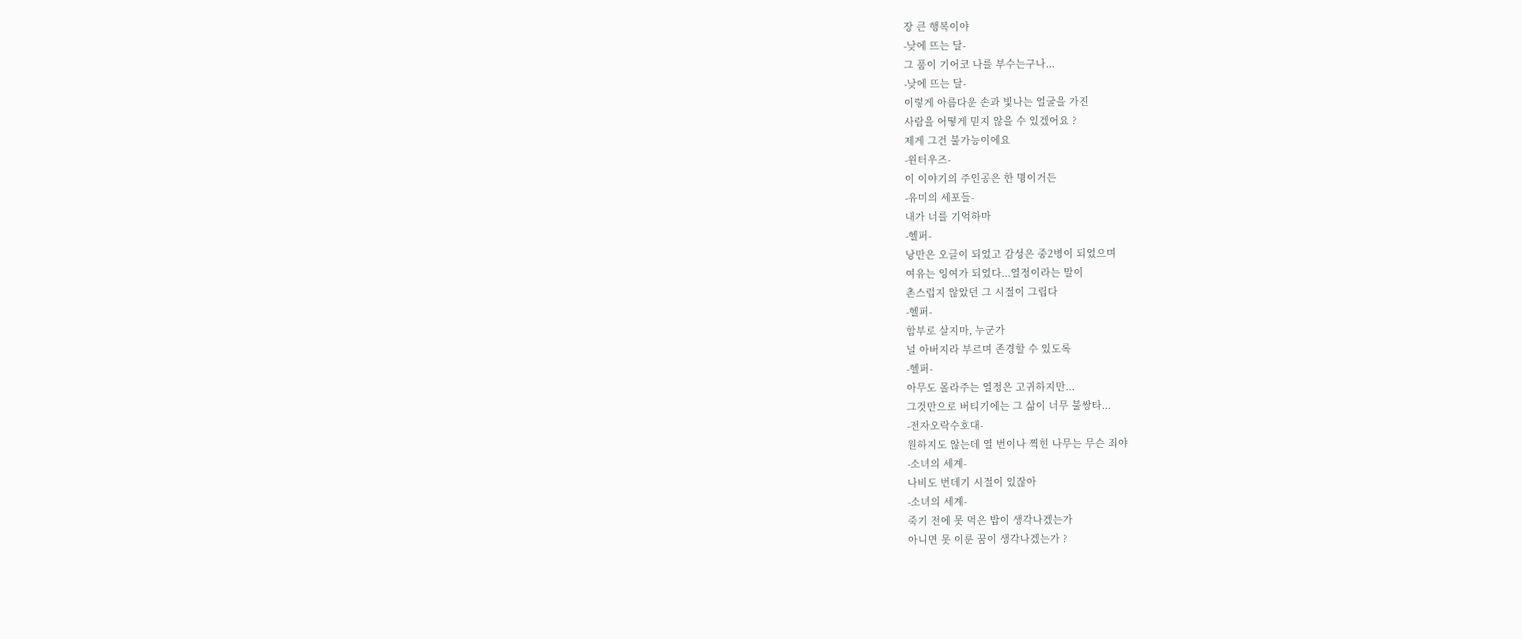장 큰 행복이야
-낮에 뜨는 달-
그 품이 기어코 나를 부수는구나...
-낮에 뜨는 달-
이렇게 아름다운 손과 빛나는 얼굴을 가진
사람을 어떻게 믿지 않을 수 있겠어요 ?
제게 그건 불가능이에요
-윈터우즈-
이 이야기의 주인공은 한 명이거든
-유미의 세포들-
내가 너를 기억하마
-헬퍼-
낭만은 오글이 되었고 감성은 중2병이 되었으며
여유는 잉여가 되었다...열정이라는 말이
촌스럽지 않았던 그 시절이 그립다
-헬퍼-
함부로 살지마, 누군가
널 아버지라 부르며 존경할 수 있도록
-헬퍼-
아무도 몰라주는 열정은 고귀하지만...
그것만으로 버티기에는 그 삶이 너무 불쌍타...
-전자오락수호대-
원하지도 않는데 열 번이나 찍힌 나무는 무슨 죄야
-소녀의 세계-
나비도 번데기 시절이 있잖아
-소녀의 세계-
죽기 전에 못 먹은 밥이 생각나겠는가
아니면 못 이룬 꿈이 생각나겠는가 ?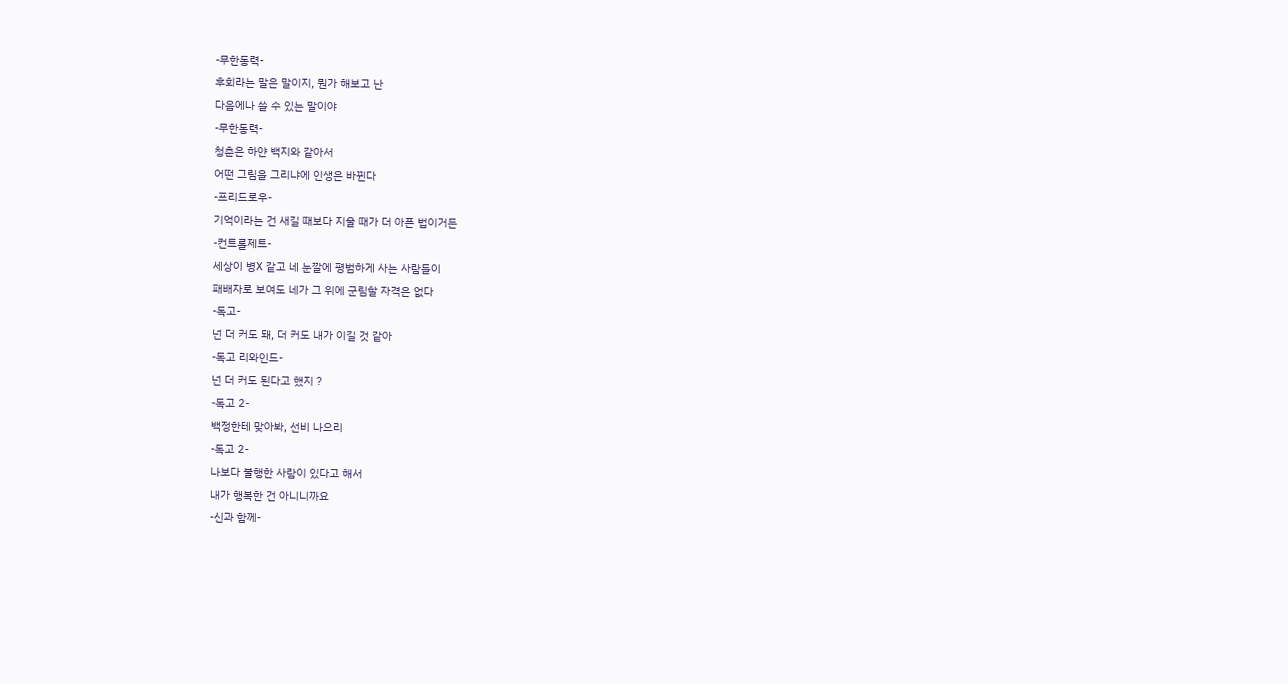-무한동력-
후회라는 말은 말이지, 뭔가 해보고 난
다음에나 쓸 수 있는 말이야
-무한동력-
청춘은 하얀 백지와 같아서
어떤 그림을 그리냐에 인생은 바뀐다
-프리드로우-
기억이라는 건 새길 때보다 지울 때가 더 아픈 법이거든
-컨트롤제트-
세상이 병X 같고 네 눈깔에 평범하게 사는 사람들이
패배자로 보여도 네가 그 위에 군림할 자격은 없다
-독고-
넌 더 커도 돼, 더 커도 내가 이길 것 같아
-독고 리와인드-
넌 더 커도 된다고 했지 ?
-독고 2-
백정한테 맞아봐, 선비 나으리
-독고 2-
나보다 불행한 사람이 있다고 해서
내가 행복한 건 아니니까요
-신과 함께-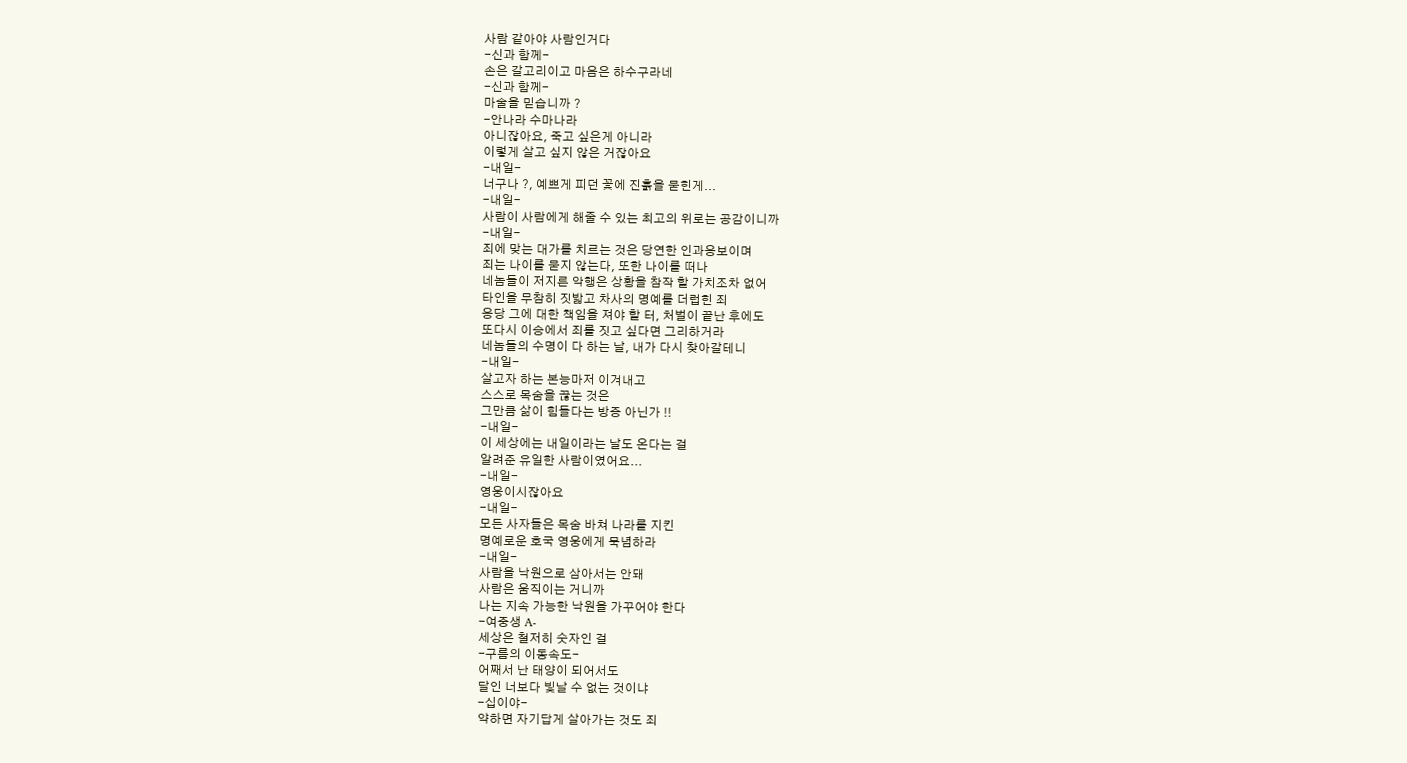사람 같아야 사람인거다
-신과 함께-
손은 갈고리이고 마음은 하수구라네
-신과 함께-
마술을 믿습니까 ?
-안나라 수마나라
아니잖아요, 죽고 싶은게 아니라
이렇게 살고 싶지 않은 거잖아요
-내일-
너구나 ?, 예쁘게 피던 꽃에 진흙을 묻힌게...
-내일-
사람이 사람에게 해줄 수 있는 최고의 위로는 공감이니까
-내일-
죄에 맞는 대가를 치르는 것은 당연한 인과응보이며
죄는 나이를 묻지 않는다, 또한 나이를 떠나
네놈들이 저지른 악행은 상황을 참작 할 가치조차 없어
타인을 무참히 짓밟고 차사의 명예를 더럽힌 죄
응당 그에 대한 책임을 져야 할 터, 처벌이 끝난 후에도
또다시 이승에서 죄를 짓고 싶다면 그리하거라
네놈들의 수명이 다 하는 날, 내가 다시 찾아갈테니
-내일-
살고자 하는 본능마저 이겨내고
스스로 목숨을 끊는 것은
그만큼 삶이 힘들다는 방증 아닌가 !!
-내일-
이 세상에는 내일이라는 날도 온다는 걸
알려준 유일한 사람이였어요...
-내일-
영웅이시잖아요
-내일-
모든 사자들은 목숨 바쳐 나라를 지킨
명예로운 호국 영웅에게 묵념하라
-내일-
사람을 낙원으로 삼아서는 안돼
사람은 움직이는 거니까
나는 지속 가능한 낙원을 가꾸어야 한다
-여중생 A-
세상은 철저히 숫자인 걸
-구름의 이동속도-
어째서 난 태양이 되어서도
달인 너보다 빛날 수 없는 것이냐
-십이야-
약하면 자기답게 살아가는 것도 죄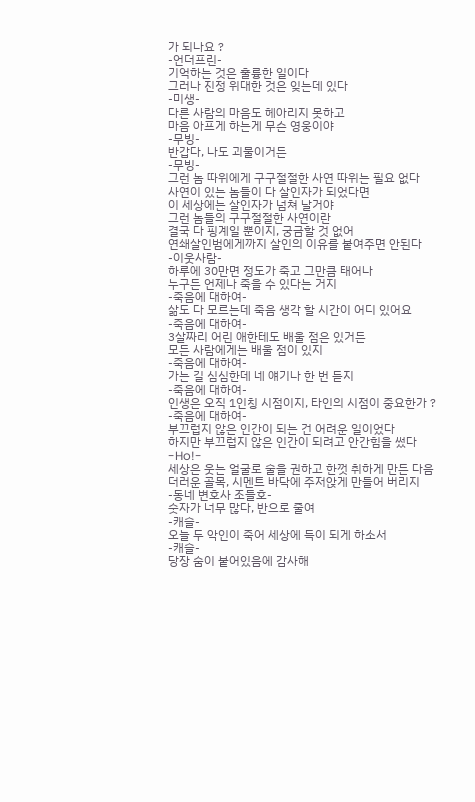가 되나요 ?
-언더프린-
기억하는 것은 훌륭한 일이다
그러나 진정 위대한 것은 잊는데 있다
-미생-
다른 사람의 마음도 헤아리지 못하고
마음 아프게 하는게 무슨 영웅이야
-무빙-
반갑다, 나도 괴물이거든
-무빙-
그런 놈 따위에게 구구절절한 사연 따위는 필요 없다
사연이 있는 놈들이 다 살인자가 되었다면
이 세상에는 살인자가 넘쳐 날거야
그런 놈들의 구구절절한 사연이란
결국 다 핑계일 뿐이지, 궁금할 것 없어
연쇄살인범에게까지 살인의 이유를 붙여주면 안된다
-이웃사람-
하루에 30만면 정도가 죽고 그만큼 태어나
누구든 언제나 죽을 수 있다는 거지
-죽음에 대하여-
삶도 다 모르는데 죽음 생각 할 시간이 어디 있어요
-죽음에 대하여-
3살짜리 어린 애한테도 배울 점은 있거든
모든 사람에게는 배울 점이 있지
-죽음에 대하여-
가는 길 심심한데 네 얘기나 한 번 듣지
-죽음에 대하여-
인생은 오직 1인칭 시점이지, 타인의 시점이 중요한가 ?
-죽음에 대하여-
부끄럽지 않은 인간이 되는 건 어려운 일이었다
하지만 부끄럽지 않은 인간이 되려고 안간힘을 썼다
-Ho!-
세상은 웃는 얼굴로 술을 권하고 한껏 취하게 만든 다음
더러운 골목, 시멘트 바닥에 주저앉게 만들어 버리지
-동네 변호사 조들호-
숫자가 너무 많다, 반으로 줄여
-캐슬-
오늘 두 악인이 죽어 세상에 득이 되게 하소서
-캐슬-
당장 숨이 붙어있음에 감사해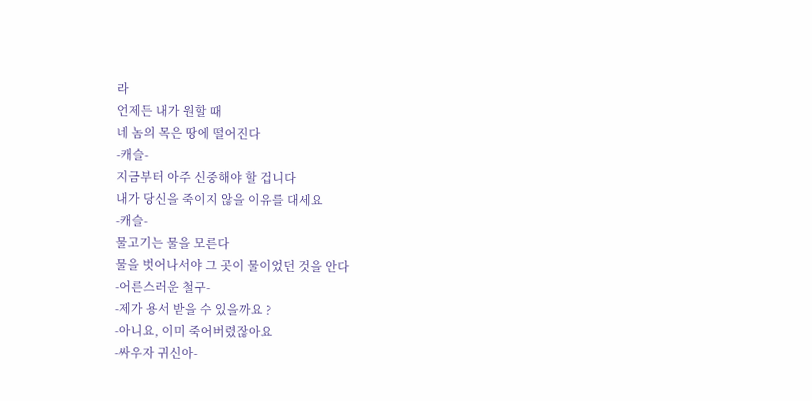라
언제든 내가 원할 때
네 놈의 목은 땅에 떨어진다
-캐슬-
지금부터 아주 신중해야 할 겁니다
내가 당신을 죽이지 않을 이유를 대세요
-캐슬-
물고기는 물을 모른다
물을 벗어나서야 그 곳이 물이었던 것을 안다
-어른스러운 철구-
-제가 용서 받을 수 있을까요 ?
-아니요, 이미 죽어버렸잖아요
-싸우자 귀신아-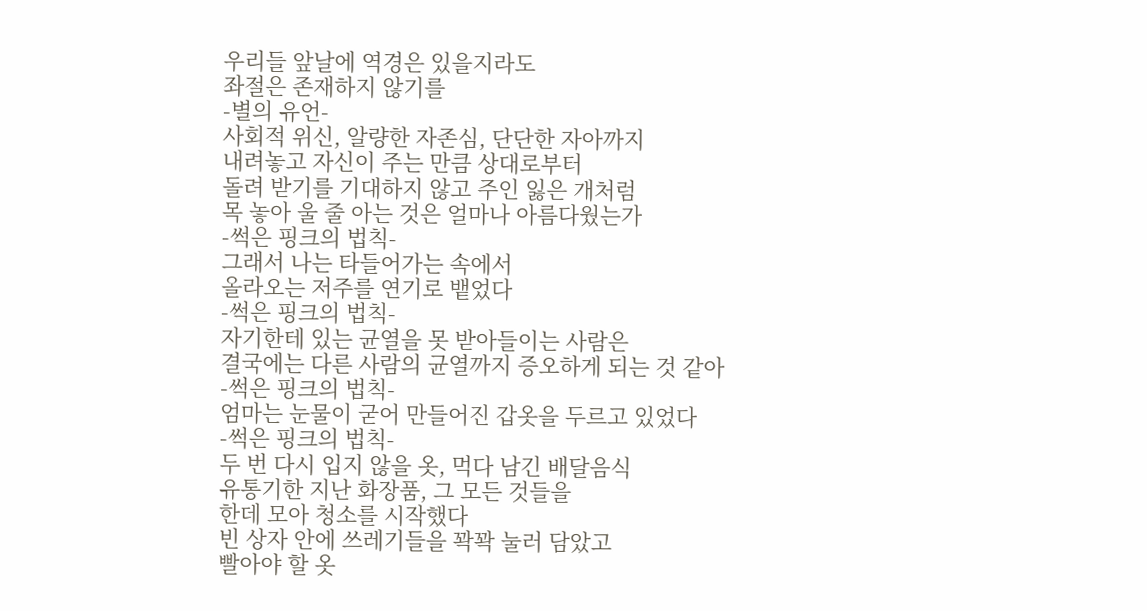우리들 앞날에 역경은 있을지라도
좌절은 존재하지 않기를
-별의 유언-
사회적 위신, 알량한 자존심, 단단한 자아까지
내려놓고 자신이 주는 만큼 상대로부터
돌려 받기를 기대하지 않고 주인 잃은 개처럼
목 놓아 울 줄 아는 것은 얼마나 아름다웠는가
-썩은 핑크의 법칙-
그래서 나는 타들어가는 속에서
올라오는 저주를 연기로 뱉었다
-썩은 핑크의 법칙-
자기한테 있는 균열을 못 받아들이는 사람은
결국에는 다른 사람의 균열까지 증오하게 되는 것 같아
-썩은 핑크의 법칙-
엄마는 눈물이 굳어 만들어진 갑옷을 두르고 있었다
-썩은 핑크의 법칙-
두 번 다시 입지 않을 옷, 먹다 남긴 배달음식
유통기한 지난 화장품, 그 모든 것들을
한데 모아 청소를 시작했다
빈 상자 안에 쓰레기들을 꽉꽉 눌러 담았고
빨아야 할 옷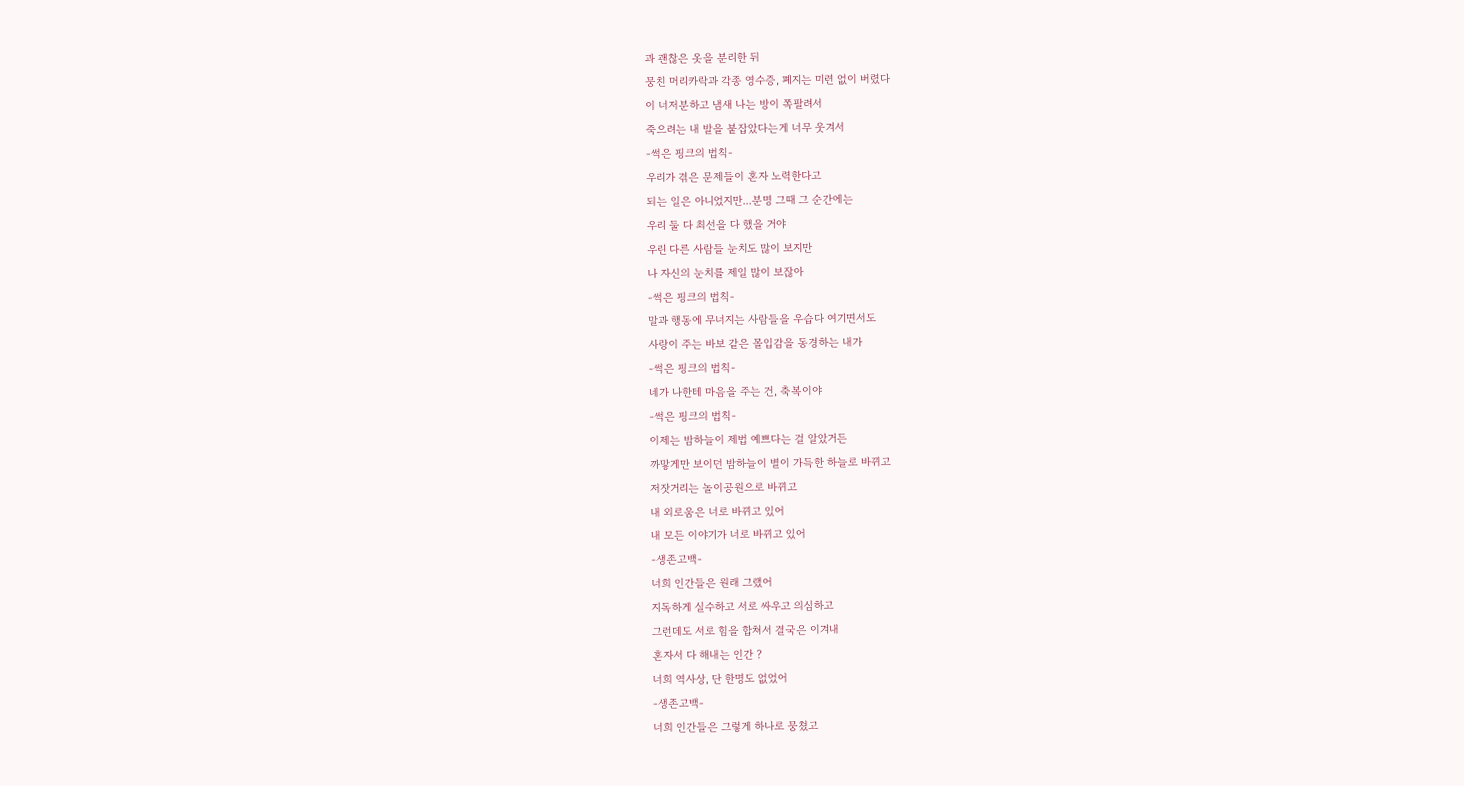과 괜찮은 옷을 분리한 뒤
뭉친 머리카락과 각종 영수증, 폐지는 미련 없이 버렸다
이 너저분하고 냄새 나는 방이 쪽팔려서
죽으려는 내 발을 붙잡았다는게 너무 웃겨서
-썩은 핑크의 법칙-
우리가 겪은 문제들이 혼자 노력한다고
되는 일은 아니었지만...분명 그때 그 순간에는
우리 둘 다 최선을 다 했을 거야
우린 다른 사람들 눈치도 많이 보지만
나 자신의 눈치를 제일 많이 보잖아
-썩은 핑크의 법칙-
말과 행동에 무너지는 사람들을 우습다 여기면서도
사랑이 주는 바보 같은 몰입감을 동경하는 내가
-썩은 핑크의 법칙-
네가 나한테 마음을 주는 건, 축복이야
-썩은 핑크의 법칙-
이제는 밤하늘이 제법 예쁘다는 걸 알았거든
까맣게만 보이던 밤하늘이 별이 가득한 하늘로 바뀌고
저잣거리는 놀이공원으로 바뀌고
내 외로움은 너로 바뀌고 있어
내 모든 이야기가 너로 바뀌고 있어
-생존고백-
너희 인간들은 원래 그랬어
지독하게 실수하고 서로 싸우고 의심하고
그런데도 서로 힘을 합쳐서 결국은 이겨내
혼자서 다 해내는 인간 ?
너희 역사상, 단 한명도 없었어
-생존고백-
너희 인간들은 그렇게 하나로 뭉쳤고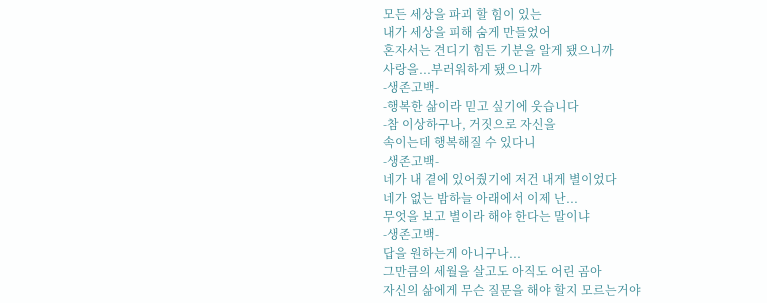모든 세상을 파괴 할 힘이 있는
내가 세상을 피해 숨게 만들었어
혼자서는 견디기 힘든 기분을 알게 됐으니까
사랑을...부러워하게 됐으니까
-생존고백-
-행복한 삶이라 믿고 싶기에 웃습니다
-참 이상하구나, 거짓으로 자신을
속이는데 행복해질 수 있다니
-생존고백-
네가 내 곁에 있어줬기에 저건 내게 별이었다
네가 없는 밤하늘 아래에서 이제 난...
무엇을 보고 별이라 해야 한다는 말이냐
-생존고백-
답을 원하는게 아니구나...
그만큼의 세월을 살고도 아직도 어린 곰아
자신의 삶에게 무슨 질문을 해야 할지 모르는거야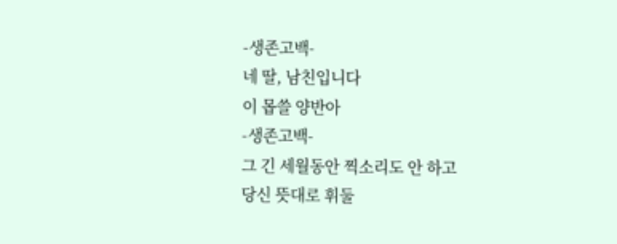-생존고백-
네 딸, 남친입니다
이 몹쓸 양반아
-생존고백-
그 긴 세월동안 찍소리도 안 하고
당신 뜻대로 휘둘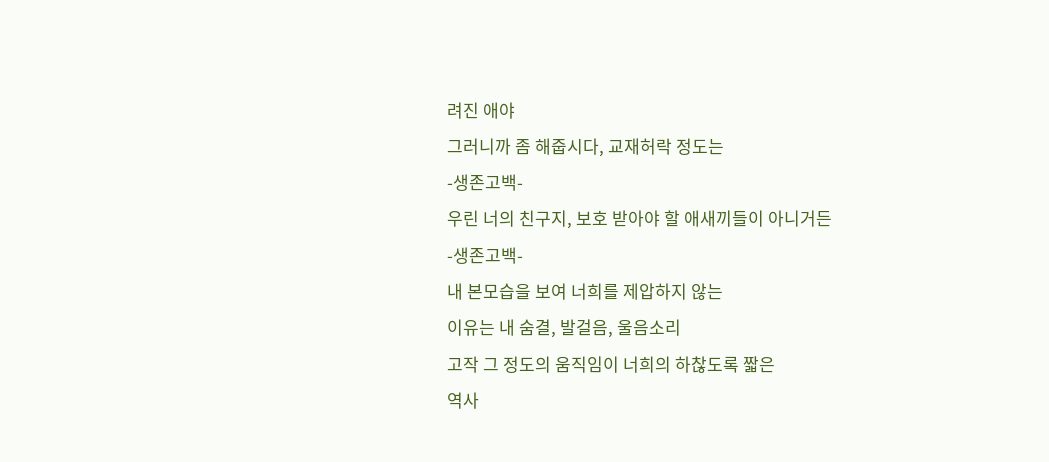려진 애야
그러니까 좀 해줍시다, 교재허락 정도는
-생존고백-
우린 너의 친구지, 보호 받아야 할 애새끼들이 아니거든
-생존고백-
내 본모습을 보여 너희를 제압하지 않는
이유는 내 숨결, 발걸음, 울음소리
고작 그 정도의 움직임이 너희의 하찮도록 짧은
역사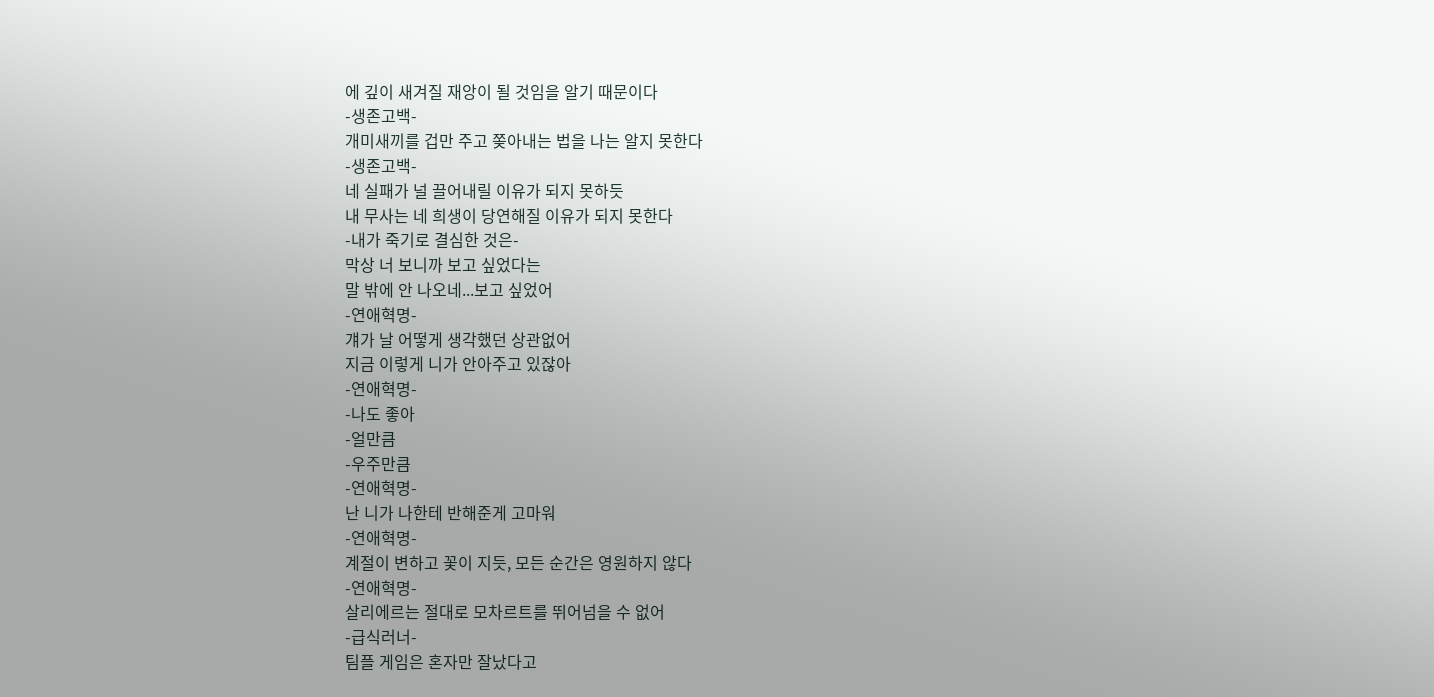에 깊이 새겨질 재앙이 될 것임을 알기 때문이다
-생존고백-
개미새끼를 겁만 주고 쫒아내는 법을 나는 알지 못한다
-생존고백-
네 실패가 널 끌어내릴 이유가 되지 못하듯
내 무사는 네 희생이 당연해질 이유가 되지 못한다
-내가 죽기로 결심한 것은-
막상 너 보니까 보고 싶었다는
말 밖에 안 나오네...보고 싶었어
-연애혁명-
걔가 날 어떻게 생각했던 상관없어
지금 이렇게 니가 안아주고 있잖아
-연애혁명-
-나도 좋아
-얼만큼
-우주만큼
-연애혁명-
난 니가 나한테 반해준게 고마워
-연애혁명-
계절이 변하고 꽃이 지듯, 모든 순간은 영원하지 않다
-연애혁명-
살리에르는 절대로 모차르트를 뛰어넘을 수 없어
-급식러너-
팀플 게임은 혼자만 잘났다고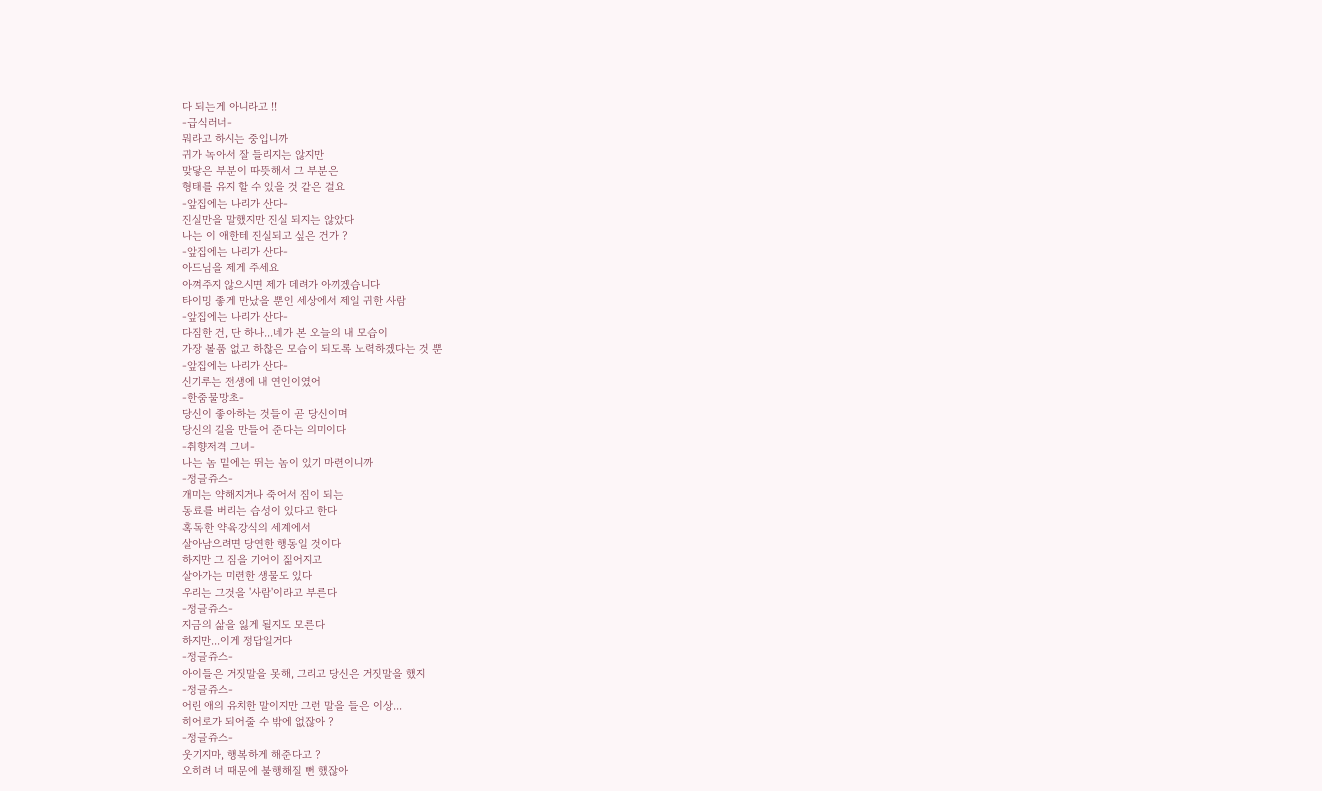다 되는게 아니라고 !!
-급식러너-
뭐라고 하시는 중입니까
귀가 녹아서 잘 들리지는 않지만
맞닿은 부분이 따뜻해서 그 부분은
형태를 유지 할 수 있을 것 같은 걸요
-앞집에는 나리가 산다-
진실만을 말했지만 진실 되지는 않았다
나는 이 애한테 진실되고 싶은 건가 ?
-앞집에는 나리가 산다-
아드님을 제게 주세요
아껴주지 않으시면 제가 데려가 아끼겠습니다
타이밍 좋게 만났을 뿐인 세상에서 제일 귀한 사람
-앞집에는 나리가 산다-
다짐한 건, 단 하나...네가 본 오늘의 내 모습이
가장 볼품 없고 하찮은 모습이 되도록 노력하겠다는 것 뿐
-앞집에는 나리가 산다-
신기루는 전생에 내 연인이였어
-한줌물망초-
당신이 좋아하는 것들이 곧 당신이며
당신의 길을 만들어 준다는 의미이다
-취향저격 그녀-
나는 놈 밑에는 뛰는 놈이 있기 마련이니까
-정글쥬스-
개미는 약해지거나 죽어서 짐이 되는
동료를 버리는 습성이 있다고 한다
혹독한 약육강식의 세계에서
살아남으려면 당연한 행동일 것이다
하지만 그 짐을 기어이 짊어지고
살아가는 미련한 생물도 있다
우리는 그것을 '사람'이라고 부른다
-정글쥬스-
지금의 삶을 잃게 될지도 모른다
하지만...이게 정답일거다
-정글쥬스-
아이들은 거짓말을 못해, 그리고 당신은 거짓말을 했지
-정글쥬스-
어린 애의 유치한 말이지만 그런 말을 들은 이상...
히어로가 되어줄 수 밖에 없잖아 ?
-정글쥬스-
웃기지마, 행복하게 해준다고 ?
오히려 너 때문에 불행해질 뻔 했잖아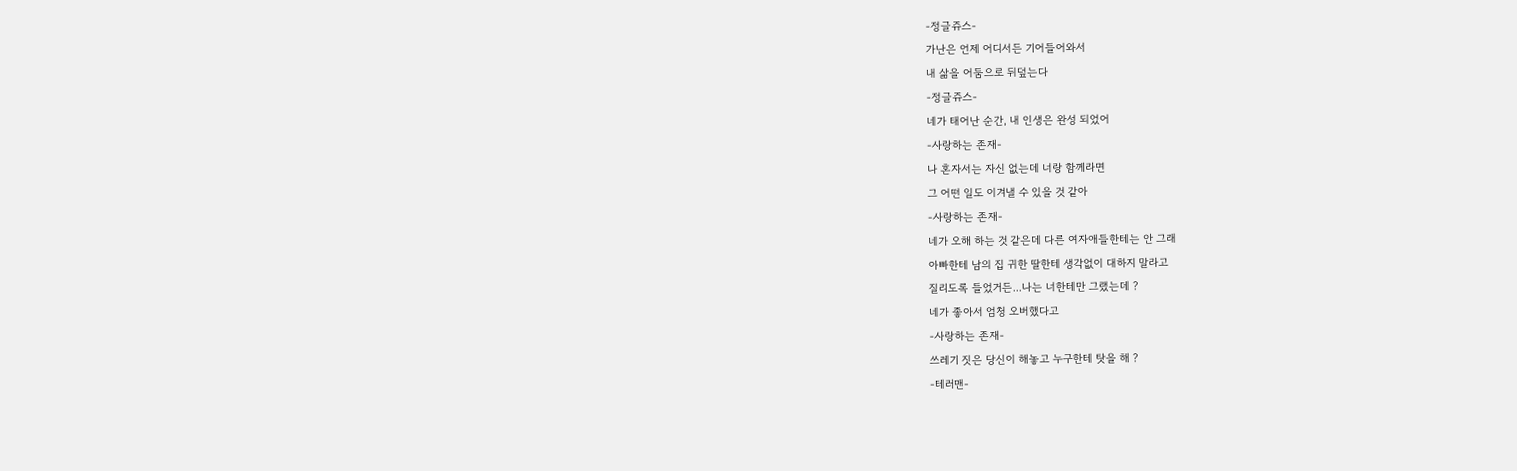-정글쥬스-
가난은 언제 어디서든 기어들어와서
내 삶을 어둠으로 뒤덮는다
-정글쥬스-
네가 태어난 순간, 내 인생은 완성 되었어
-사랑하는 존재-
나 혼자서는 자신 없는데 너랑 함께라면
그 어떤 일도 이겨낼 수 있을 것 같아
-사랑하는 존재-
네가 오해 하는 것 같은데 다른 여자애들한테는 안 그래
아빠한테 남의 집 귀한 딸한테 생각없이 대하지 말라고
질리도록 들었거든...나는 너한테만 그랬는데 ?
네가 좋아서 엄청 오버했다고
-사랑하는 존재-
쓰레기 짓은 당신이 해놓고 누구한테 탓을 해 ?
-테러맨-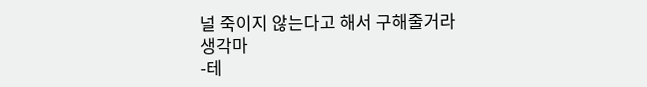널 죽이지 않는다고 해서 구해줄거라 생각마
-테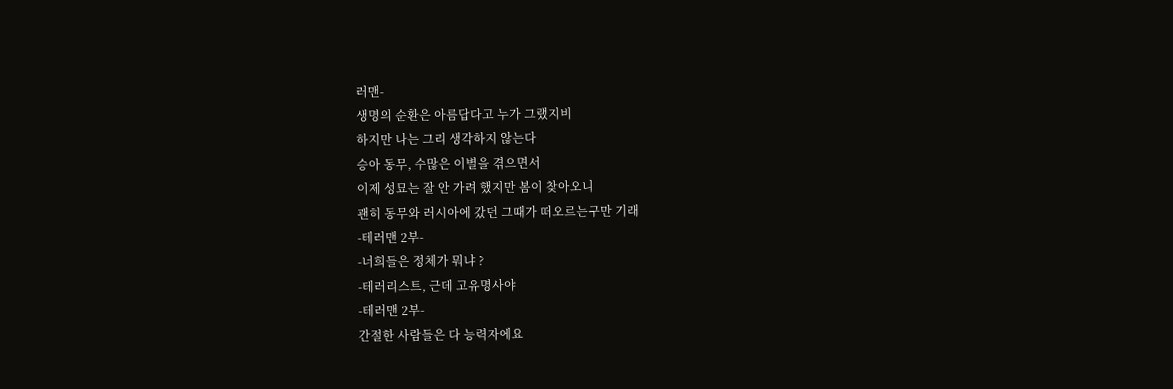러맨-
생명의 순환은 아름답다고 누가 그랬지비
하지만 나는 그리 생각하지 않는다
승아 동무, 수많은 이별을 겪으면서
이제 성묘는 잘 안 가려 했지만 봄이 찾아오니
괜히 동무와 러시아에 갔던 그때가 떠오르는구만 기래
-테러맨 2부-
-너희들은 정체가 뭐냐 ?
-테러리스트, 근데 고유명사야
-테러맨 2부-
간절한 사람들은 다 능력자에요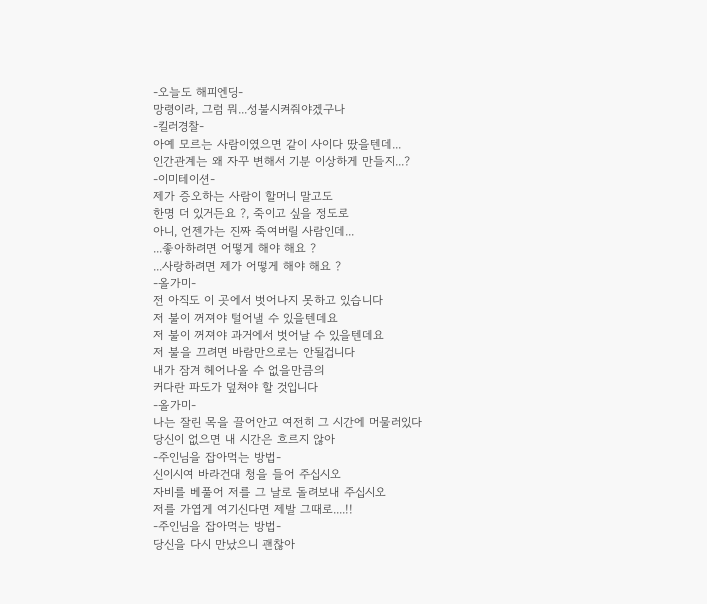-오늘도 해피엔딩-
망령이라, 그럼 뭐...성불시켜줘야겠구나
-킬러경찰-
아예 모르는 사람이였으면 같이 사이다 땄을텐데...
인간관계는 왜 자꾸 변해서 기분 이상하게 만들지...?
-이미테이션-
제가 증오하는 사람이 할머니 말고도
한명 더 있거든요 ?, 죽이고 싶을 정도로
아니, 언젠가는 진짜 죽여버릴 사람인데...
...좋아하려면 어떻게 해야 해요 ?
...사랑하려면 제가 어떻게 해야 해요 ?
-올가미-
전 아직도 이 곳에서 벗어나지 못하고 있습니다
저 불이 꺼져야 털어낼 수 있을텐데요
저 불이 꺼져야 과거에서 벗어날 수 있을텐데요
저 불을 끄려면 바람만으로는 안될겁니다
내가 잠겨 헤어나올 수 없을만큼의
커다란 파도가 덮쳐야 할 것입니다
-올가미-
나는 잘린 목을 끌어안고 여전히 그 시간에 머물러있다
당신이 없으면 내 시간은 흐르지 않아
-주인님을 잡아먹는 방법-
신이시여 바라건대 청을 들어 주십시오
자비를 베풀어 저를 그 날로 돌려보내 주십시오
저를 가엽게 여기신다면 제발 그때로....!!
-주인님을 잡아먹는 방법-
당신을 다시 만났으니 괜찮아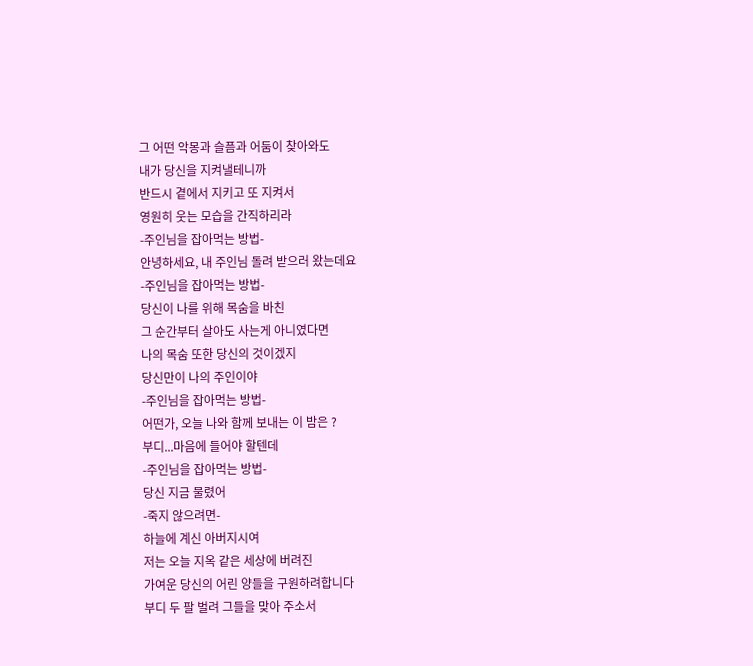그 어떤 악몽과 슬픔과 어둠이 찾아와도
내가 당신을 지켜낼테니까
반드시 곁에서 지키고 또 지켜서
영원히 웃는 모습을 간직하리라
-주인님을 잡아먹는 방법-
안녕하세요, 내 주인님 돌려 받으러 왔는데요
-주인님을 잡아먹는 방법-
당신이 나를 위해 목숨을 바친
그 순간부터 살아도 사는게 아니였다면
나의 목숨 또한 당신의 것이겠지
당신만이 나의 주인이야
-주인님을 잡아먹는 방법-
어떤가, 오늘 나와 함께 보내는 이 밤은 ?
부디...마음에 들어야 할텐데
-주인님을 잡아먹는 방법-
당신 지금 물렸어
-죽지 않으려면-
하늘에 계신 아버지시여
저는 오늘 지옥 같은 세상에 버려진
가여운 당신의 어린 양들을 구원하려합니다
부디 두 팔 벌려 그들을 맞아 주소서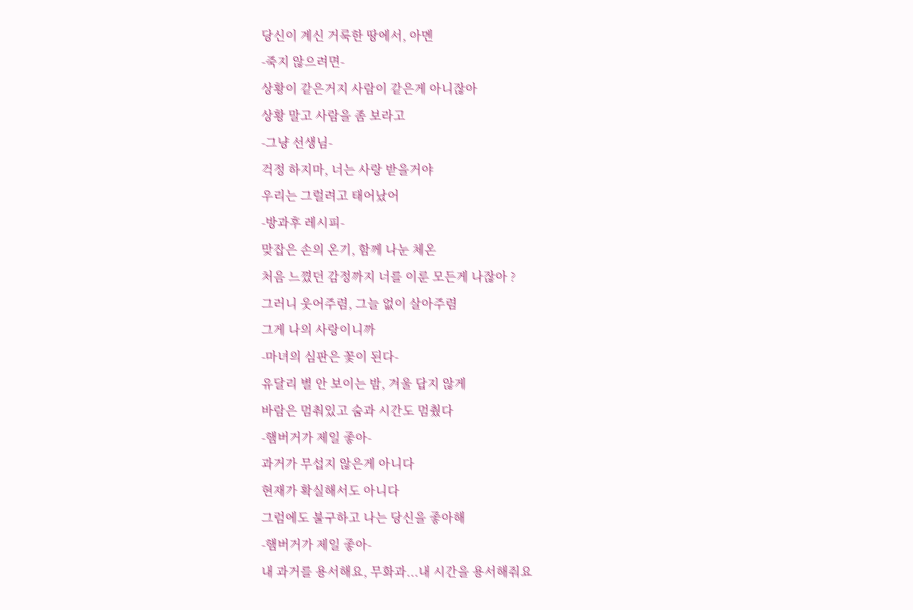당신이 계신 거룩한 땅에서, 아멘
-죽지 않으려면-
상황이 같은거지 사람이 같은게 아니잖아
상황 말고 사람을 좀 보라고
-그냥 선생님-
걱정 하지마, 너는 사랑 받을거야
우리는 그럴려고 태어났어
-방과후 레시피-
맞잡은 손의 온기, 함께 나눈 체온
처음 느꼈던 감정까지 너를 이룬 모든게 나잖아 ?
그러니 웃어주렴, 그늘 없이 살아주렴
그게 나의 사랑이니까
-마녀의 심판은 꽃이 된다-
유달리 별 안 보이는 밤, 겨울 답지 않게
바람은 멈춰있고 숨과 시간도 멈췄다
-햄버거가 제일 좋아-
과거가 무섭지 않은게 아니다
현재가 확실해서도 아니다
그럼에도 불구하고 나는 당신을 좋아해
-햄버거가 제일 좋아-
내 과거를 용서해요, 무화과...내 시간을 용서해줘요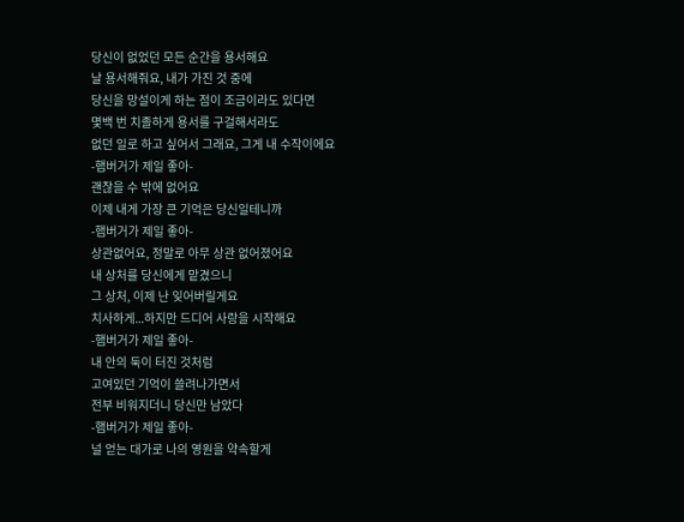당신이 없었던 모든 순간을 용서해요
날 용서해줘요, 내가 가진 것 중에
당신을 망설이게 하는 점이 조금이라도 있다면
몇백 번 치졸하게 용서를 구걸해서라도
없던 일로 하고 싶어서 그래요, 그게 내 수작이에요
-햄버거가 제일 좋아-
괜찮을 수 밖에 없어요
이제 내게 가장 큰 기억은 당신일테니까
-햄버거가 제일 좋아-
상관없어요, 정말로 아무 상관 없어졌어요
내 상처를 당신에게 맡겼으니
그 상처, 이제 난 잊어버릴게요
치사하게...하지만 드디어 사랑을 시작해요
-햄버거가 제일 좋아-
내 안의 둑이 터진 것처럼
고여있던 기억이 쓸려나가면서
전부 비워지더니 당신만 남았다
-햄버거가 제일 좋아-
널 얻는 대가로 나의 영원을 약속할게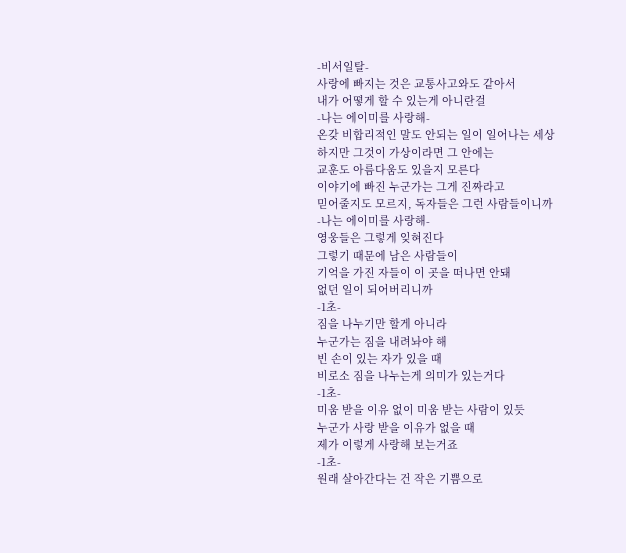-비서일탈-
사랑에 빠지는 것은 교통사고와도 같아서
내가 어떻게 할 수 있는게 아니란걸
-나는 에이미를 사랑해-
온갖 비합리적인 말도 안되는 일이 일어나는 세상
하지만 그것이 가상이라면 그 안에는
교훈도 아름다움도 있을지 모른다
이야기에 빠진 누군가는 그게 진짜라고
믿어줄지도 모르지, 독자들은 그런 사람들이니까
-나는 에이미를 사랑해-
영웅들은 그렇게 잊혀진다
그렇기 때문에 남은 사람들이
기억을 가진 자들이 이 곳을 떠나면 안돼
없던 일이 되어버리니까
-1초-
짐을 나누기만 할게 아니라
누군가는 짐을 내려놔야 해
빈 손이 있는 자가 있을 때
비로소 짐을 나누는게 의미가 있는거다
-1초-
미움 받을 이유 없이 미움 받는 사람이 있듯
누군가 사랑 받을 이유가 없을 때
제가 이렇게 사랑해 보는거죠
-1초-
원래 살아간다는 건 작은 기쁨으로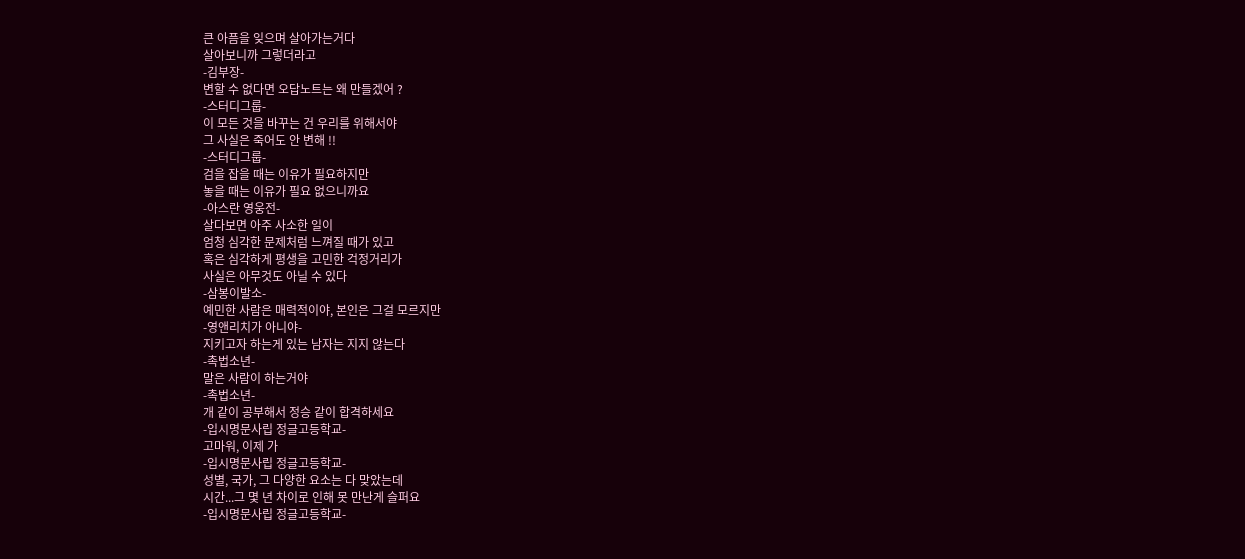큰 아픔을 잊으며 살아가는거다
살아보니까 그렇더라고
-김부장-
변할 수 없다면 오답노트는 왜 만들겠어 ?
-스터디그룹-
이 모든 것을 바꾸는 건 우리를 위해서야
그 사실은 죽어도 안 변해 !!
-스터디그룹-
검을 잡을 때는 이유가 필요하지만
놓을 때는 이유가 필요 없으니까요
-아스란 영웅전-
살다보면 아주 사소한 일이
엄청 심각한 문제처럼 느껴질 때가 있고
혹은 심각하게 평생을 고민한 걱정거리가
사실은 아무것도 아닐 수 있다
-삼봉이발소-
예민한 사람은 매력적이야, 본인은 그걸 모르지만
-영앤리치가 아니야-
지키고자 하는게 있는 남자는 지지 않는다
-촉법소년-
말은 사람이 하는거야
-촉법소년-
개 같이 공부해서 정승 같이 합격하세요
-입시명문사립 정글고등학교-
고마워, 이제 가
-입시명문사립 정글고등학교-
성별, 국가, 그 다양한 요소는 다 맞았는데
시간...그 몇 년 차이로 인해 못 만난게 슬퍼요
-입시명문사립 정글고등학교-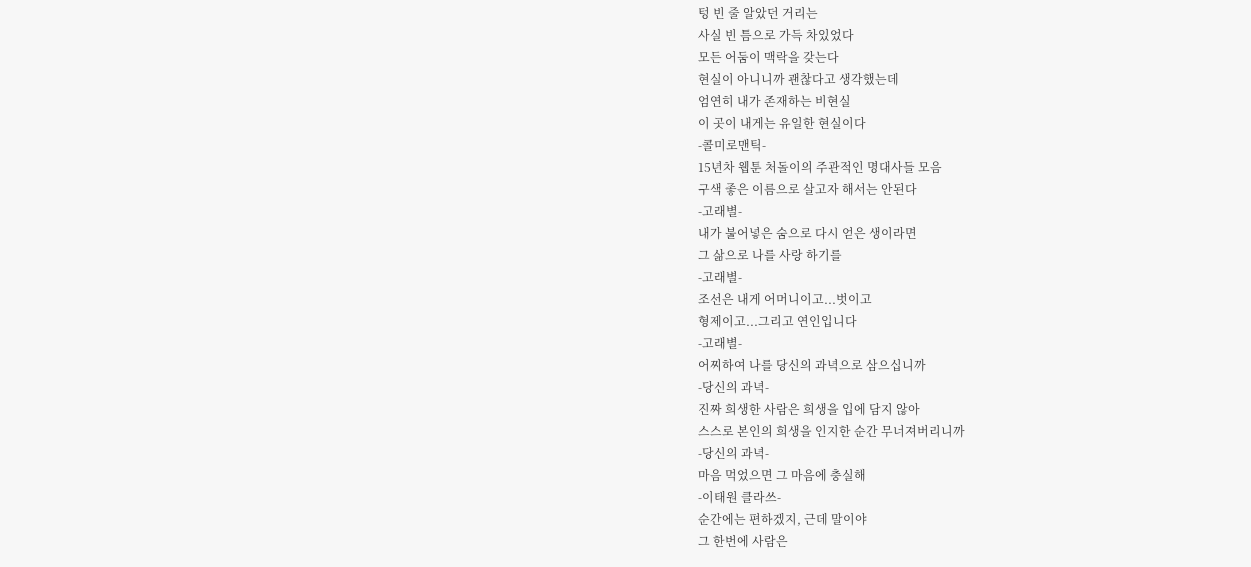텅 빈 줄 알았던 거리는
사실 빈 틈으로 가득 차있었다
모든 어둠이 맥락을 갖는다
현실이 아니니까 괜찮다고 생각했는데
엄연히 내가 존재하는 비현실
이 곳이 내게는 유일한 현실이다
-콜미로맨틱-
15년차 웹툰 처돌이의 주관적인 명대사들 모음
구색 좋은 이름으로 살고자 해서는 안된다
-고래별-
내가 불어넣은 숨으로 다시 얻은 생이라면
그 삶으로 나를 사랑 하기를
-고래별-
조선은 내게 어머니이고...벗이고
형제이고...그리고 연인입니다
-고래별-
어찌하여 나를 당신의 과녁으로 삼으십니까
-당신의 과녁-
진짜 희생한 사람은 희생을 입에 담지 않아
스스로 본인의 희생을 인지한 순간 무너져버리니까
-당신의 과녁-
마음 먹었으면 그 마음에 충실해
-이태원 클라쓰-
순간에는 편하겠지, 근데 말이야
그 한번에 사람은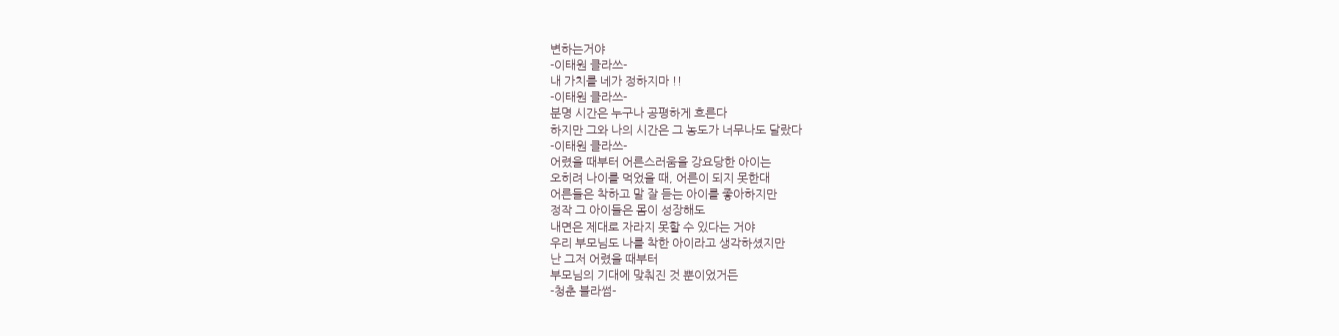변하는거야
-이태원 클라쓰-
내 가치를 네가 정하지마 !!
-이태원 클라쓰-
분명 시간은 누구나 공평하게 흐른다
하지만 그와 나의 시간은 그 농도가 너무나도 달랐다
-이태원 클라쓰-
어렸을 때부터 어른스러움을 강요당한 아이는
오히려 나이를 먹었을 때, 어른이 되지 못한대
어른들은 착하고 말 잘 듣는 아이를 좋아하지만
정작 그 아이들은 몸이 성장해도
내면은 제대로 자라지 못할 수 있다는 거야
우리 부모님도 나를 착한 아이라고 생각하셨지만
난 그저 어렸을 때부터
부모님의 기대에 맞춰진 것 뿐이었거든
-청춘 블라썸-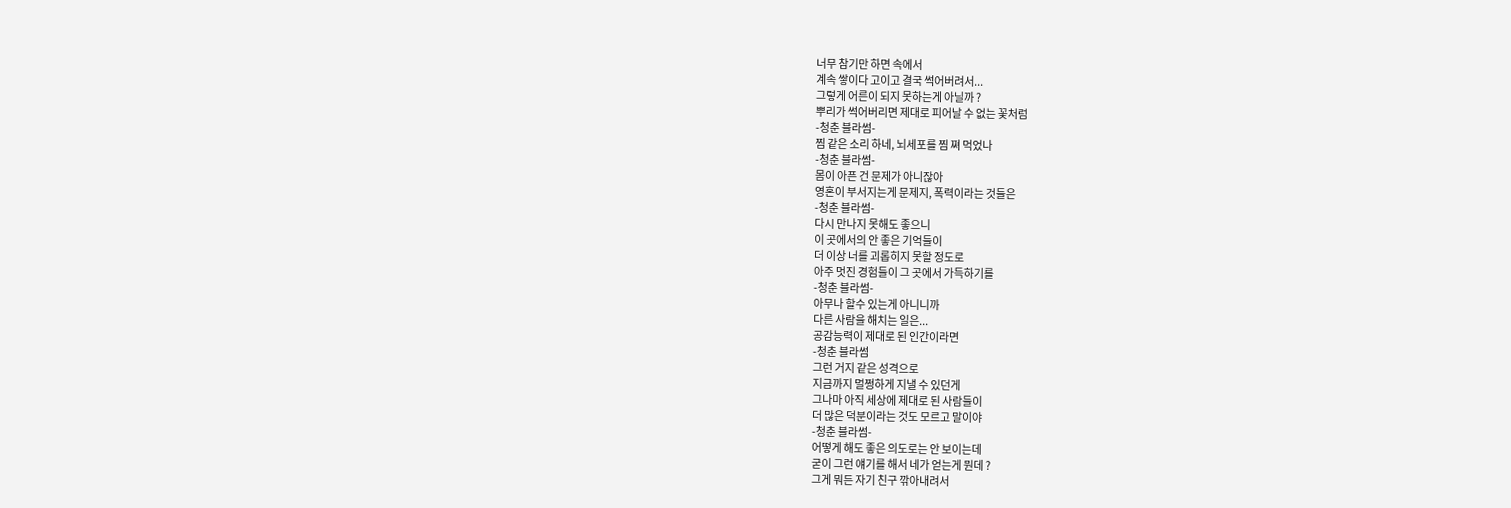너무 참기만 하면 속에서
계속 쌓이다 고이고 결국 썩어버려서...
그렇게 어른이 되지 못하는게 아닐까 ?
뿌리가 썩어버리면 제대로 피어날 수 없는 꽃처럼
-청춘 블라썸-
찜 같은 소리 하네, 뇌세포를 찜 쪄 먹었나
-청춘 블라썸-
몸이 아픈 건 문제가 아니잖아
영혼이 부서지는게 문제지, 폭력이라는 것들은
-청춘 블라썸-
다시 만나지 못해도 좋으니
이 곳에서의 안 좋은 기억들이
더 이상 너를 괴롭히지 못할 정도로
아주 멋진 경험들이 그 곳에서 가득하기를
-청춘 블라썸-
아무나 할수 있는게 아니니까
다른 사람을 해치는 일은...
공감능력이 제대로 된 인간이라면
-청춘 블라썸
그런 거지 같은 성격으로
지금까지 멀쩡하게 지낼 수 있던게
그나마 아직 세상에 제대로 된 사람들이
더 많은 덕분이라는 것도 모르고 말이야
-청춘 블라썸-
어떻게 해도 좋은 의도로는 안 보이는데
굳이 그런 얘기를 해서 네가 얻는게 뭔데 ?
그게 뭐든 자기 친구 깎아내려서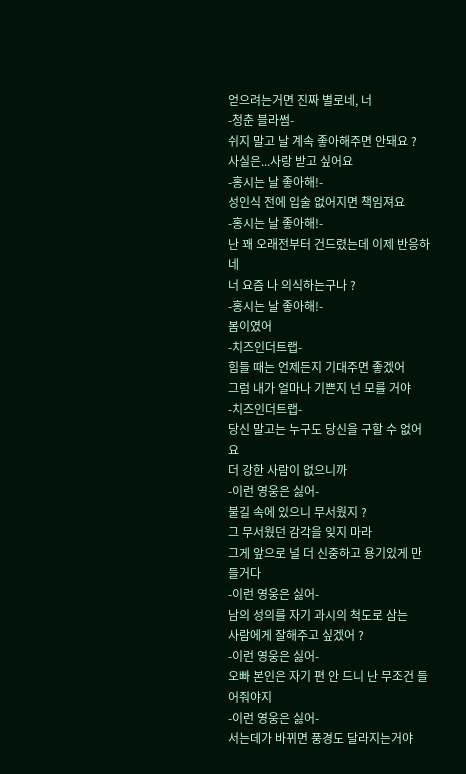얻으려는거면 진짜 별로네, 너
-청춘 블라썸-
쉬지 말고 날 계속 좋아해주면 안돼요 ?
사실은...사랑 받고 싶어요
-홍시는 날 좋아해!-
성인식 전에 입술 없어지면 책임져요
-홍시는 날 좋아해!-
난 꽤 오래전부터 건드렸는데 이제 반응하네
너 요즘 나 의식하는구나 ?
-홍시는 날 좋아해!-
봄이였어
-치즈인더트랩-
힘들 때는 언제든지 기대주면 좋겠어
그럼 내가 얼마나 기쁜지 넌 모를 거야
-치즈인더트랩-
당신 말고는 누구도 당신을 구할 수 없어요
더 강한 사람이 없으니까
-이런 영웅은 싫어-
불길 속에 있으니 무서웠지 ?
그 무서웠던 감각을 잊지 마라
그게 앞으로 널 더 신중하고 용기있게 만들거다
-이런 영웅은 싫어-
남의 성의를 자기 과시의 척도로 삼는
사람에게 잘해주고 싶겠어 ?
-이런 영웅은 싫어-
오빠 본인은 자기 편 안 드니 난 무조건 들어줘야지
-이런 영웅은 싫어-
서는데가 바뀌면 풍경도 달라지는거야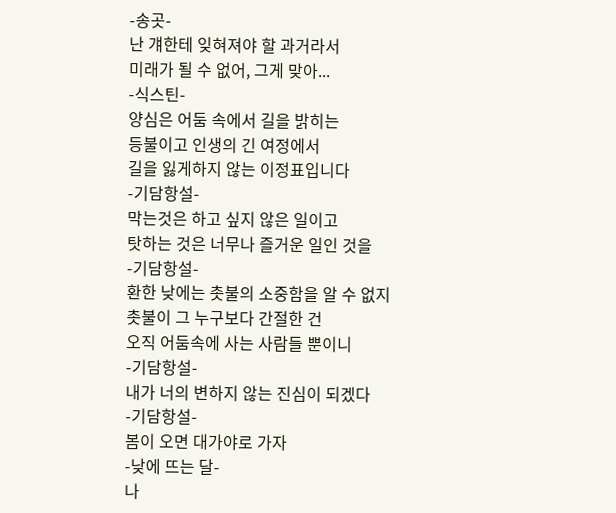-송곳-
난 걔한테 잊혀져야 할 과거라서
미래가 될 수 없어, 그게 맞아...
-식스틴-
양심은 어둠 속에서 길을 밝히는
등불이고 인생의 긴 여정에서
길을 잃게하지 않는 이정표입니다
-기담항설-
막는것은 하고 싶지 않은 일이고
탓하는 것은 너무나 즐거운 일인 것을
-기담항설-
환한 낮에는 촛불의 소중함을 알 수 없지
촛불이 그 누구보다 간절한 건
오직 어둠속에 사는 사람들 뿐이니
-기담항설-
내가 너의 변하지 않는 진심이 되겠다
-기담항설-
봄이 오면 대가야로 가자
-낮에 뜨는 달-
나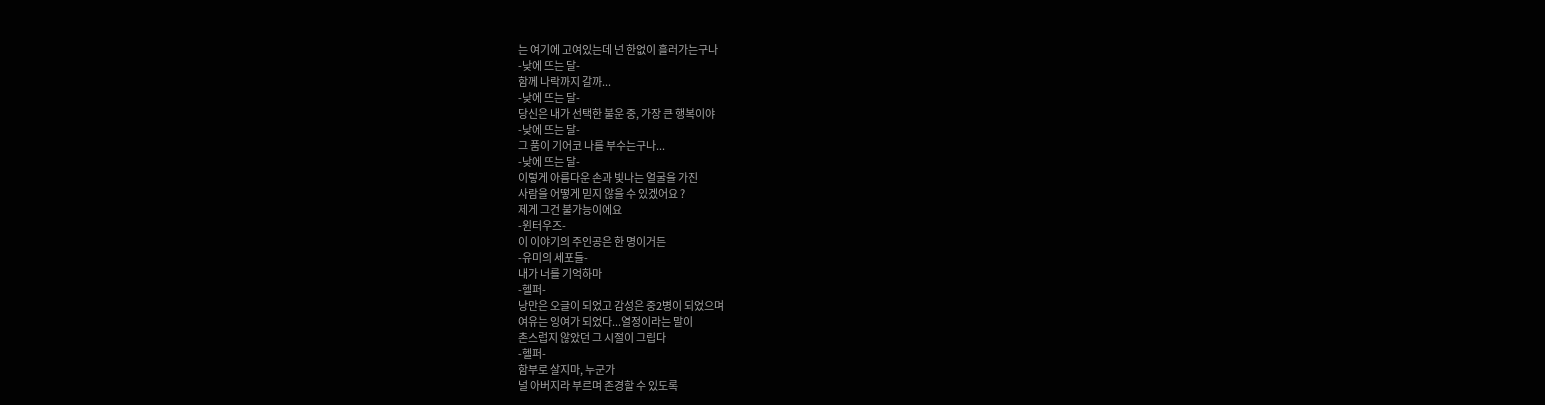는 여기에 고여있는데 넌 한없이 흘러가는구나
-낮에 뜨는 달-
함께 나락까지 갈까...
-낮에 뜨는 달-
당신은 내가 선택한 불운 중, 가장 큰 행복이야
-낮에 뜨는 달-
그 품이 기어코 나를 부수는구나...
-낮에 뜨는 달-
이렇게 아름다운 손과 빛나는 얼굴을 가진
사람을 어떻게 믿지 않을 수 있겠어요 ?
제게 그건 불가능이에요
-윈터우즈-
이 이야기의 주인공은 한 명이거든
-유미의 세포들-
내가 너를 기억하마
-헬퍼-
낭만은 오글이 되었고 감성은 중2병이 되었으며
여유는 잉여가 되었다...열정이라는 말이
촌스럽지 않았던 그 시절이 그립다
-헬퍼-
함부로 살지마, 누군가
널 아버지라 부르며 존경할 수 있도록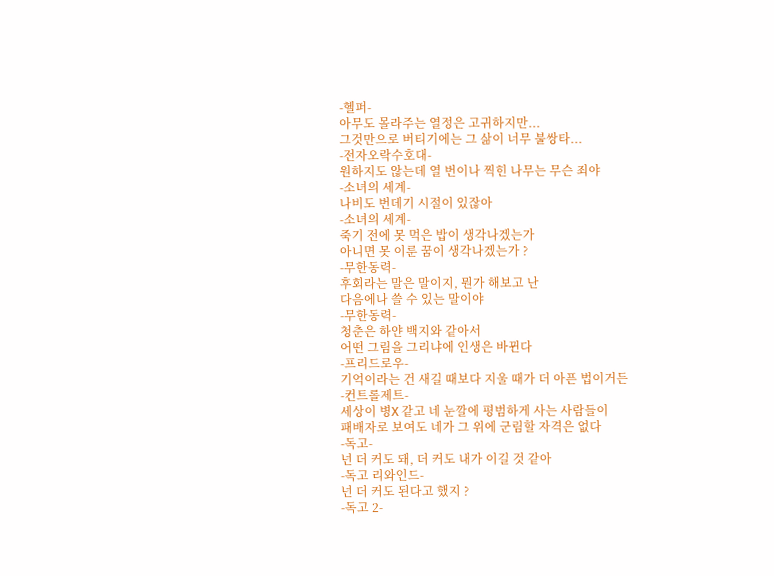-헬퍼-
아무도 몰라주는 열정은 고귀하지만...
그것만으로 버티기에는 그 삶이 너무 불쌍타...
-전자오락수호대-
원하지도 않는데 열 번이나 찍힌 나무는 무슨 죄야
-소녀의 세계-
나비도 번데기 시절이 있잖아
-소녀의 세계-
죽기 전에 못 먹은 밥이 생각나겠는가
아니면 못 이룬 꿈이 생각나겠는가 ?
-무한동력-
후회라는 말은 말이지, 뭔가 해보고 난
다음에나 쓸 수 있는 말이야
-무한동력-
청춘은 하얀 백지와 같아서
어떤 그림을 그리냐에 인생은 바뀐다
-프리드로우-
기억이라는 건 새길 때보다 지울 때가 더 아픈 법이거든
-컨트롤제트-
세상이 병X 같고 네 눈깔에 평범하게 사는 사람들이
패배자로 보여도 네가 그 위에 군림할 자격은 없다
-독고-
넌 더 커도 돼, 더 커도 내가 이길 것 같아
-독고 리와인드-
넌 더 커도 된다고 했지 ?
-독고 2-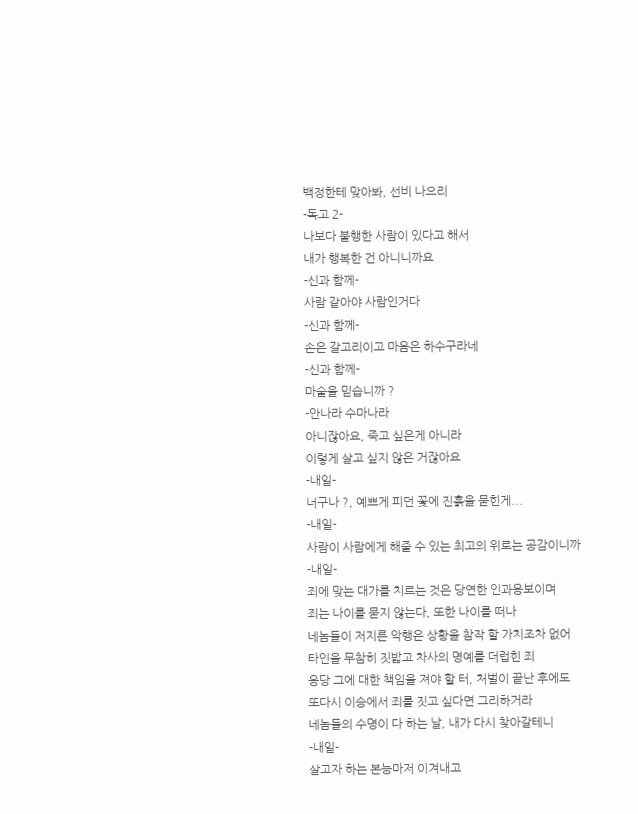백정한테 맞아봐, 선비 나으리
-독고 2-
나보다 불행한 사람이 있다고 해서
내가 행복한 건 아니니까요
-신과 함께-
사람 같아야 사람인거다
-신과 함께-
손은 갈고리이고 마음은 하수구라네
-신과 함께-
마술을 믿습니까 ?
-안나라 수마나라
아니잖아요, 죽고 싶은게 아니라
이렇게 살고 싶지 않은 거잖아요
-내일-
너구나 ?, 예쁘게 피던 꽃에 진흙을 묻힌게...
-내일-
사람이 사람에게 해줄 수 있는 최고의 위로는 공감이니까
-내일-
죄에 맞는 대가를 치르는 것은 당연한 인과응보이며
죄는 나이를 묻지 않는다, 또한 나이를 떠나
네놈들이 저지른 악행은 상황을 참작 할 가치조차 없어
타인을 무참히 짓밟고 차사의 명예를 더럽힌 죄
응당 그에 대한 책임을 져야 할 터, 처벌이 끝난 후에도
또다시 이승에서 죄를 짓고 싶다면 그리하거라
네놈들의 수명이 다 하는 날, 내가 다시 찾아갈테니
-내일-
살고자 하는 본능마저 이겨내고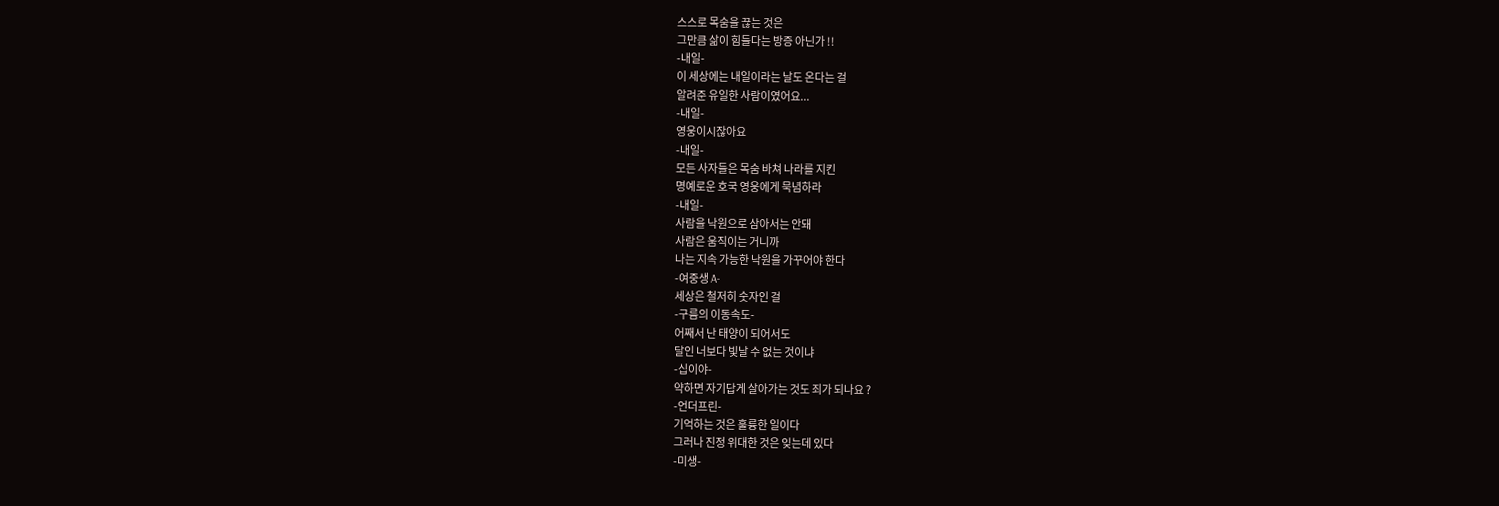스스로 목숨을 끊는 것은
그만큼 삶이 힘들다는 방증 아닌가 !!
-내일-
이 세상에는 내일이라는 날도 온다는 걸
알려준 유일한 사람이였어요...
-내일-
영웅이시잖아요
-내일-
모든 사자들은 목숨 바쳐 나라를 지킨
명예로운 호국 영웅에게 묵념하라
-내일-
사람을 낙원으로 삼아서는 안돼
사람은 움직이는 거니까
나는 지속 가능한 낙원을 가꾸어야 한다
-여중생 A-
세상은 철저히 숫자인 걸
-구름의 이동속도-
어째서 난 태양이 되어서도
달인 너보다 빛날 수 없는 것이냐
-십이야-
약하면 자기답게 살아가는 것도 죄가 되나요 ?
-언더프린-
기억하는 것은 훌륭한 일이다
그러나 진정 위대한 것은 잊는데 있다
-미생-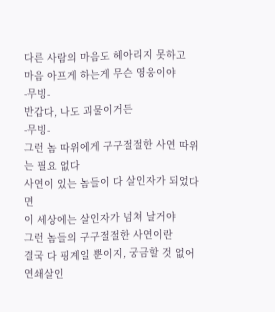다른 사람의 마음도 헤아리지 못하고
마음 아프게 하는게 무슨 영웅이야
-무빙-
반갑다, 나도 괴물이거든
-무빙-
그런 놈 따위에게 구구절절한 사연 따위는 필요 없다
사연이 있는 놈들이 다 살인자가 되었다면
이 세상에는 살인자가 넘쳐 날거야
그런 놈들의 구구절절한 사연이란
결국 다 핑계일 뿐이지, 궁금할 것 없어
연쇄살인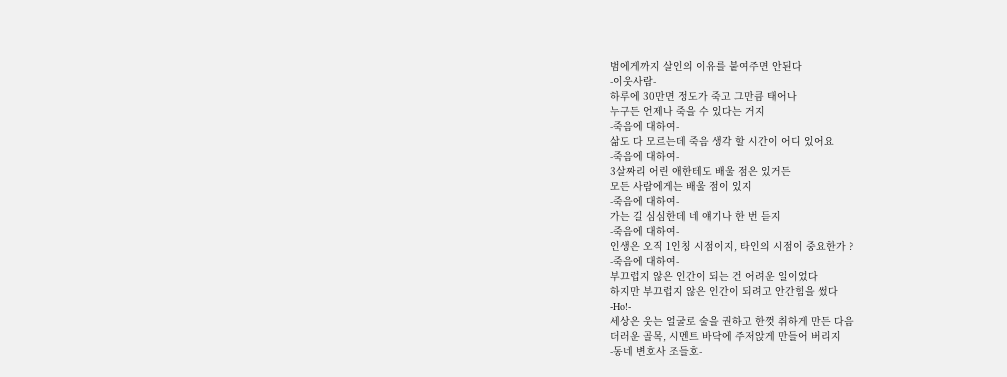범에게까지 살인의 이유를 붙여주면 안된다
-이웃사람-
하루에 30만면 정도가 죽고 그만큼 태어나
누구든 언제나 죽을 수 있다는 거지
-죽음에 대하여-
삶도 다 모르는데 죽음 생각 할 시간이 어디 있어요
-죽음에 대하여-
3살짜리 어린 애한테도 배울 점은 있거든
모든 사람에게는 배울 점이 있지
-죽음에 대하여-
가는 길 심심한데 네 얘기나 한 번 듣지
-죽음에 대하여-
인생은 오직 1인칭 시점이지, 타인의 시점이 중요한가 ?
-죽음에 대하여-
부끄럽지 않은 인간이 되는 건 어려운 일이었다
하지만 부끄럽지 않은 인간이 되려고 안간힘을 썼다
-Ho!-
세상은 웃는 얼굴로 술을 권하고 한껏 취하게 만든 다음
더러운 골목, 시멘트 바닥에 주저앉게 만들어 버리지
-동네 변호사 조들호-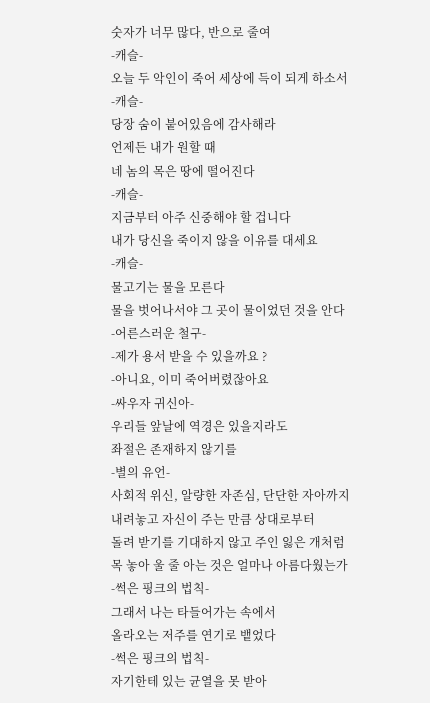숫자가 너무 많다, 반으로 줄여
-캐슬-
오늘 두 악인이 죽어 세상에 득이 되게 하소서
-캐슬-
당장 숨이 붙어있음에 감사해라
언제든 내가 원할 때
네 놈의 목은 땅에 떨어진다
-캐슬-
지금부터 아주 신중해야 할 겁니다
내가 당신을 죽이지 않을 이유를 대세요
-캐슬-
물고기는 물을 모른다
물을 벗어나서야 그 곳이 물이었던 것을 안다
-어른스러운 철구-
-제가 용서 받을 수 있을까요 ?
-아니요, 이미 죽어버렸잖아요
-싸우자 귀신아-
우리들 앞날에 역경은 있을지라도
좌절은 존재하지 않기를
-별의 유언-
사회적 위신, 알량한 자존심, 단단한 자아까지
내려놓고 자신이 주는 만큼 상대로부터
돌려 받기를 기대하지 않고 주인 잃은 개처럼
목 놓아 울 줄 아는 것은 얼마나 아름다웠는가
-썩은 핑크의 법칙-
그래서 나는 타들어가는 속에서
올라오는 저주를 연기로 뱉었다
-썩은 핑크의 법칙-
자기한테 있는 균열을 못 받아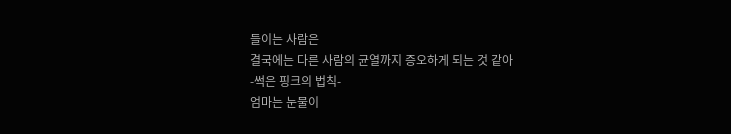들이는 사람은
결국에는 다른 사람의 균열까지 증오하게 되는 것 같아
-썩은 핑크의 법칙-
엄마는 눈물이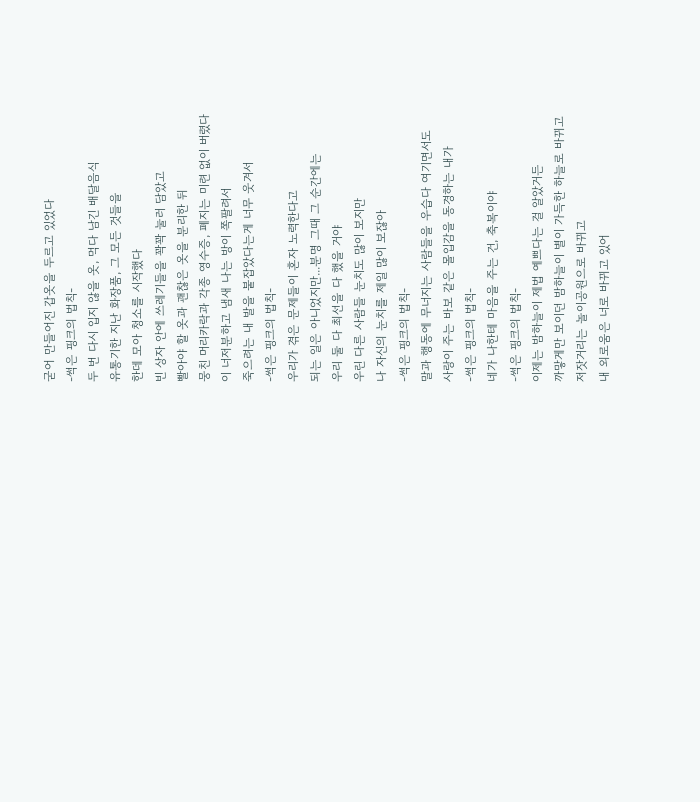굳어 만들어진 갑옷을 두르고 있었다
-썩은 핑크의 법칙-
두 번 다시 입지 않을 옷, 먹다 남긴 배달음식
유통기한 지난 화장품, 그 모든 것들을
한데 모아 청소를 시작했다
빈 상자 안에 쓰레기들을 꽉꽉 눌러 담았고
빨아야 할 옷과 괜찮은 옷을 분리한 뒤
뭉친 머리카락과 각종 영수증, 폐지는 미련 없이 버렸다
이 너저분하고 냄새 나는 방이 쪽팔려서
죽으려는 내 발을 붙잡았다는게 너무 웃겨서
-썩은 핑크의 법칙-
우리가 겪은 문제들이 혼자 노력한다고
되는 일은 아니었지만...분명 그때 그 순간에는
우리 둘 다 최선을 다 했을 거야
우린 다른 사람들 눈치도 많이 보지만
나 자신의 눈치를 제일 많이 보잖아
-썩은 핑크의 법칙-
말과 행동에 무너지는 사람들을 우습다 여기면서도
사랑이 주는 바보 같은 몰입감을 동경하는 내가
-썩은 핑크의 법칙-
네가 나한테 마음을 주는 건, 축복이야
-썩은 핑크의 법칙-
이제는 밤하늘이 제법 예쁘다는 걸 알았거든
까맣게만 보이던 밤하늘이 별이 가득한 하늘로 바뀌고
저잣거리는 놀이공원으로 바뀌고
내 외로움은 너로 바뀌고 있어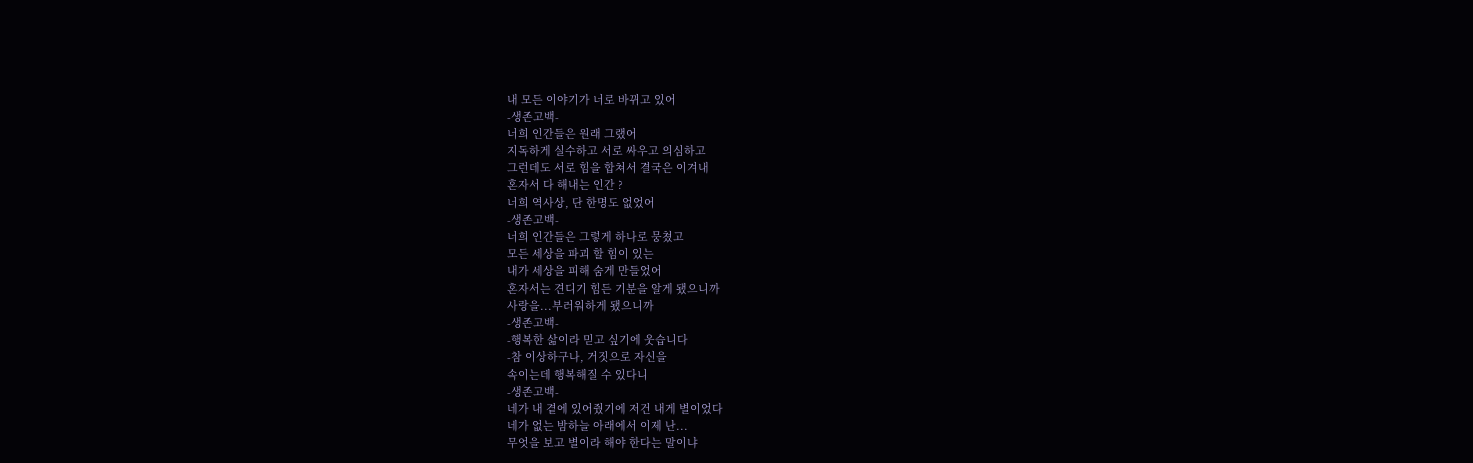내 모든 이야기가 너로 바뀌고 있어
-생존고백-
너희 인간들은 원래 그랬어
지독하게 실수하고 서로 싸우고 의심하고
그런데도 서로 힘을 합쳐서 결국은 이겨내
혼자서 다 해내는 인간 ?
너희 역사상, 단 한명도 없었어
-생존고백-
너희 인간들은 그렇게 하나로 뭉쳤고
모든 세상을 파괴 할 힘이 있는
내가 세상을 피해 숨게 만들었어
혼자서는 견디기 힘든 기분을 알게 됐으니까
사랑을...부러워하게 됐으니까
-생존고백-
-행복한 삶이라 믿고 싶기에 웃습니다
-참 이상하구나, 거짓으로 자신을
속이는데 행복해질 수 있다니
-생존고백-
네가 내 곁에 있어줬기에 저건 내게 별이었다
네가 없는 밤하늘 아래에서 이제 난...
무엇을 보고 별이라 해야 한다는 말이냐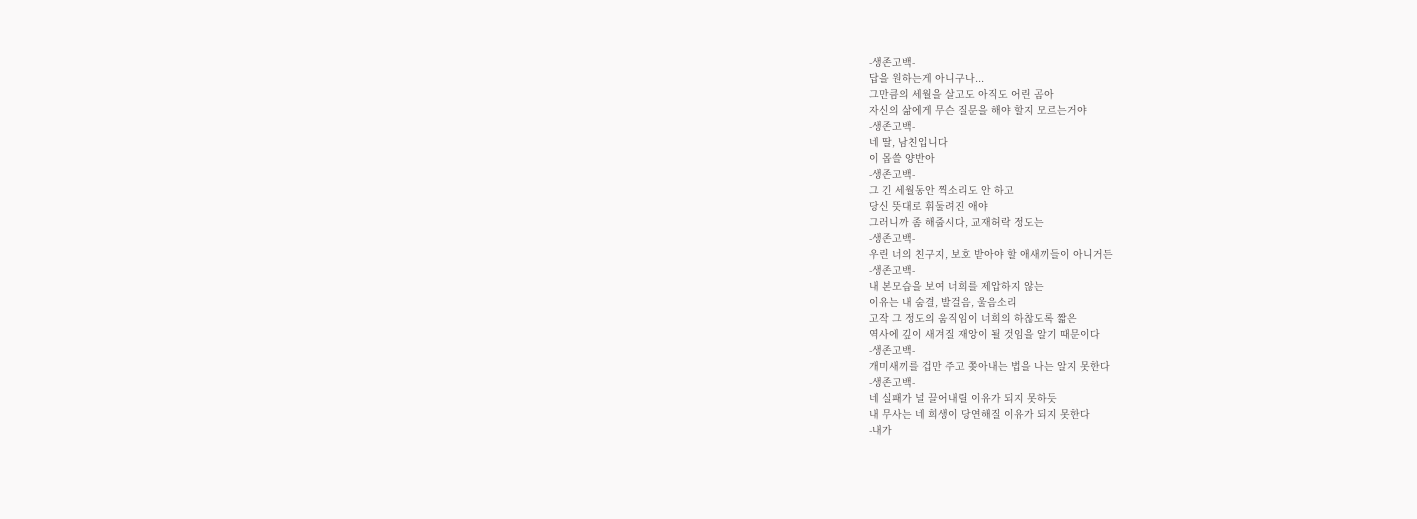-생존고백-
답을 원하는게 아니구나...
그만큼의 세월을 살고도 아직도 어린 곰아
자신의 삶에게 무슨 질문을 해야 할지 모르는거야
-생존고백-
네 딸, 남친입니다
이 몹쓸 양반아
-생존고백-
그 긴 세월동안 찍소리도 안 하고
당신 뜻대로 휘둘려진 애야
그러니까 좀 해줍시다, 교재허락 정도는
-생존고백-
우린 너의 친구지, 보호 받아야 할 애새끼들이 아니거든
-생존고백-
내 본모습을 보여 너희를 제압하지 않는
이유는 내 숨결, 발걸음, 울음소리
고작 그 정도의 움직임이 너희의 하찮도록 짧은
역사에 깊이 새겨질 재앙이 될 것임을 알기 때문이다
-생존고백-
개미새끼를 겁만 주고 쫒아내는 법을 나는 알지 못한다
-생존고백-
네 실패가 널 끌어내릴 이유가 되지 못하듯
내 무사는 네 희생이 당연해질 이유가 되지 못한다
-내가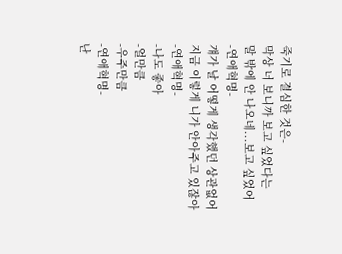죽기로 결심한 것은-
막상 너 보니까 보고 싶었다는
말 밖에 안 나오네...보고 싶었어
-연애혁명-
걔가 날 어떻게 생각했던 상관없어
지금 이렇게 니가 안아주고 있잖아
-연애혁명-
-나도 좋아
-얼만큼
-우주만큼
-연애혁명-
난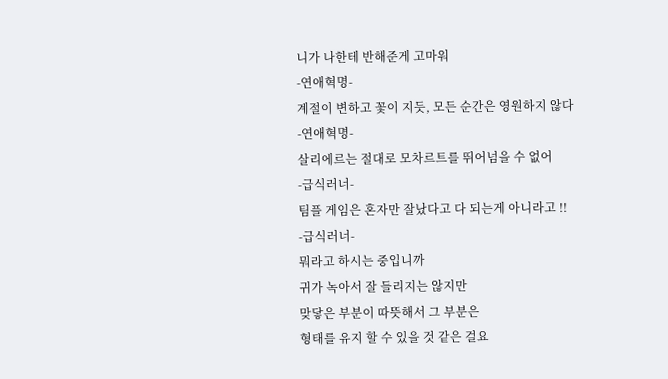니가 나한테 반해준게 고마워
-연애혁명-
계절이 변하고 꽃이 지듯, 모든 순간은 영원하지 않다
-연애혁명-
살리에르는 절대로 모차르트를 뛰어넘을 수 없어
-급식러너-
팀플 게임은 혼자만 잘났다고 다 되는게 아니라고 !!
-급식러너-
뭐라고 하시는 중입니까
귀가 녹아서 잘 들리지는 않지만
맞닿은 부분이 따뜻해서 그 부분은
형태를 유지 할 수 있을 것 같은 걸요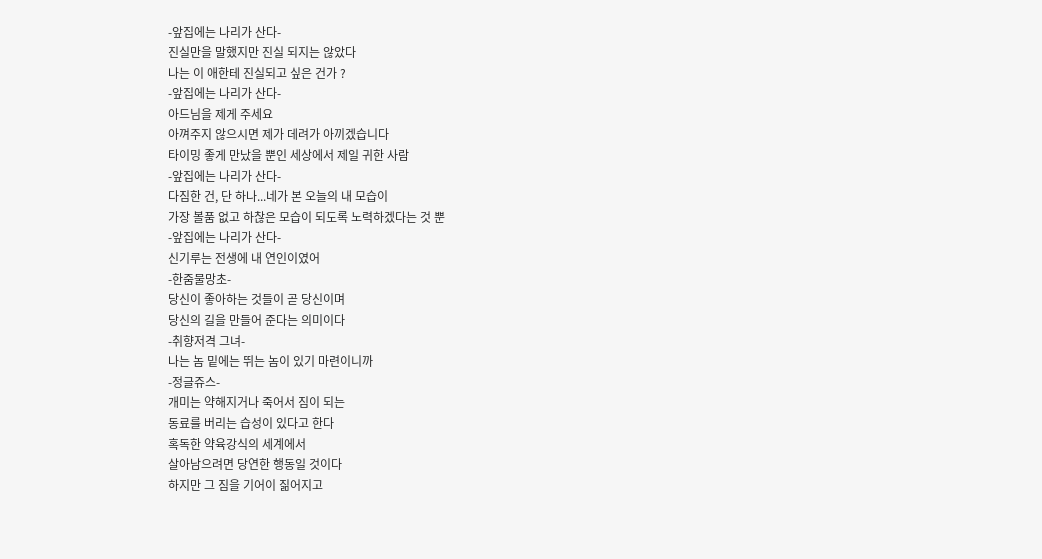-앞집에는 나리가 산다-
진실만을 말했지만 진실 되지는 않았다
나는 이 애한테 진실되고 싶은 건가 ?
-앞집에는 나리가 산다-
아드님을 제게 주세요
아껴주지 않으시면 제가 데려가 아끼겠습니다
타이밍 좋게 만났을 뿐인 세상에서 제일 귀한 사람
-앞집에는 나리가 산다-
다짐한 건, 단 하나...네가 본 오늘의 내 모습이
가장 볼품 없고 하찮은 모습이 되도록 노력하겠다는 것 뿐
-앞집에는 나리가 산다-
신기루는 전생에 내 연인이였어
-한줌물망초-
당신이 좋아하는 것들이 곧 당신이며
당신의 길을 만들어 준다는 의미이다
-취향저격 그녀-
나는 놈 밑에는 뛰는 놈이 있기 마련이니까
-정글쥬스-
개미는 약해지거나 죽어서 짐이 되는
동료를 버리는 습성이 있다고 한다
혹독한 약육강식의 세계에서
살아남으려면 당연한 행동일 것이다
하지만 그 짐을 기어이 짊어지고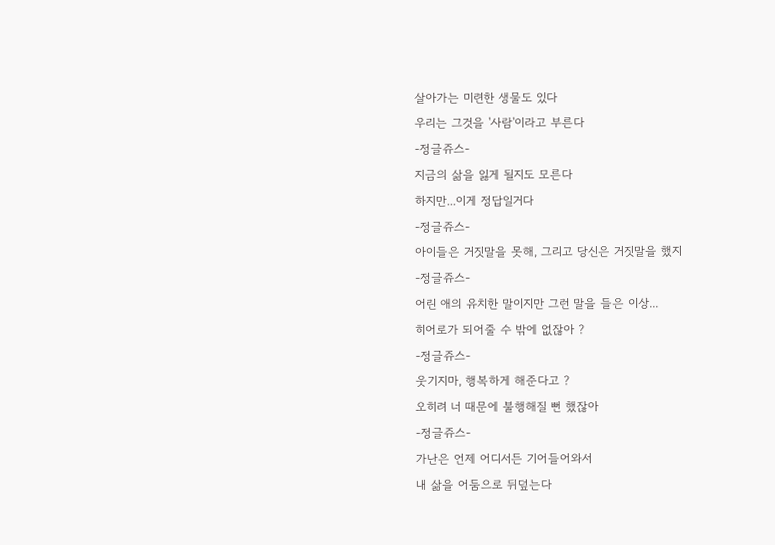살아가는 미련한 생물도 있다
우리는 그것을 '사람'이라고 부른다
-정글쥬스-
지금의 삶을 잃게 될지도 모른다
하지만...이게 정답일거다
-정글쥬스-
아이들은 거짓말을 못해, 그리고 당신은 거짓말을 했지
-정글쥬스-
어린 애의 유치한 말이지만 그런 말을 들은 이상...
히어로가 되어줄 수 밖에 없잖아 ?
-정글쥬스-
웃기지마, 행복하게 해준다고 ?
오히려 너 때문에 불행해질 뻔 했잖아
-정글쥬스-
가난은 언제 어디서든 기어들어와서
내 삶을 어둠으로 뒤덮는다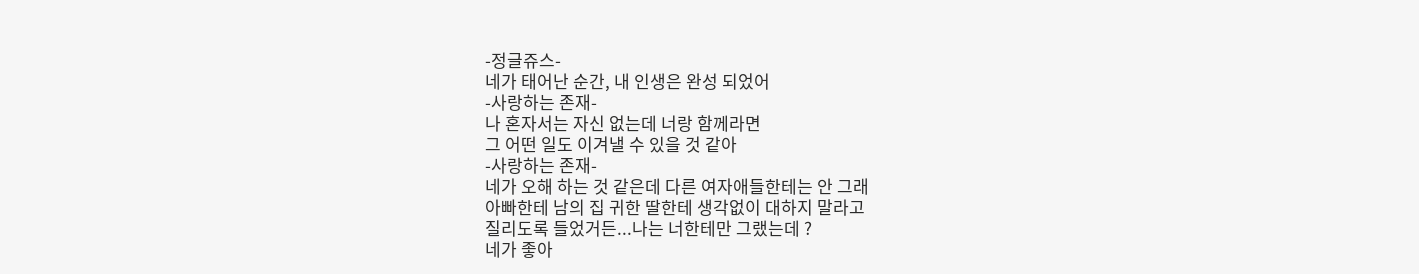-정글쥬스-
네가 태어난 순간, 내 인생은 완성 되었어
-사랑하는 존재-
나 혼자서는 자신 없는데 너랑 함께라면
그 어떤 일도 이겨낼 수 있을 것 같아
-사랑하는 존재-
네가 오해 하는 것 같은데 다른 여자애들한테는 안 그래
아빠한테 남의 집 귀한 딸한테 생각없이 대하지 말라고
질리도록 들었거든...나는 너한테만 그랬는데 ?
네가 좋아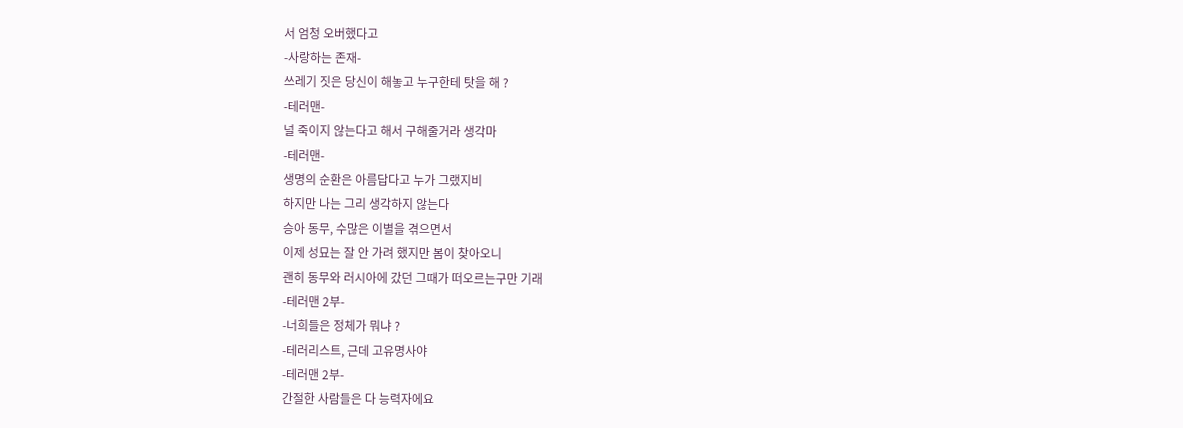서 엄청 오버했다고
-사랑하는 존재-
쓰레기 짓은 당신이 해놓고 누구한테 탓을 해 ?
-테러맨-
널 죽이지 않는다고 해서 구해줄거라 생각마
-테러맨-
생명의 순환은 아름답다고 누가 그랬지비
하지만 나는 그리 생각하지 않는다
승아 동무, 수많은 이별을 겪으면서
이제 성묘는 잘 안 가려 했지만 봄이 찾아오니
괜히 동무와 러시아에 갔던 그때가 떠오르는구만 기래
-테러맨 2부-
-너희들은 정체가 뭐냐 ?
-테러리스트, 근데 고유명사야
-테러맨 2부-
간절한 사람들은 다 능력자에요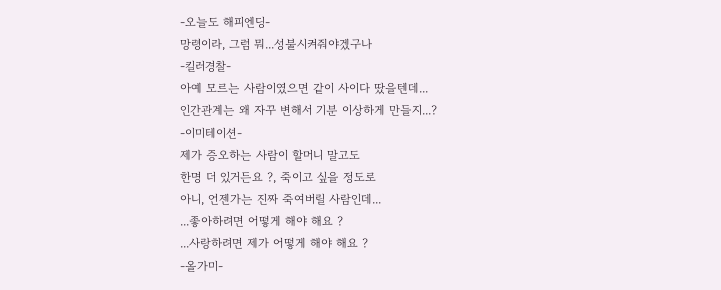-오늘도 해피엔딩-
망령이라, 그럼 뭐...성불시켜줘야겠구나
-킬러경찰-
아예 모르는 사람이였으면 같이 사이다 땄을텐데...
인간관계는 왜 자꾸 변해서 기분 이상하게 만들지...?
-이미테이션-
제가 증오하는 사람이 할머니 말고도
한명 더 있거든요 ?, 죽이고 싶을 정도로
아니, 언젠가는 진짜 죽여버릴 사람인데...
...좋아하려면 어떻게 해야 해요 ?
...사랑하려면 제가 어떻게 해야 해요 ?
-올가미-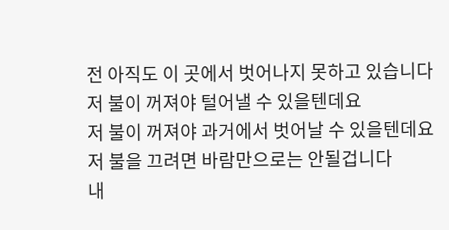전 아직도 이 곳에서 벗어나지 못하고 있습니다
저 불이 꺼져야 털어낼 수 있을텐데요
저 불이 꺼져야 과거에서 벗어날 수 있을텐데요
저 불을 끄려면 바람만으로는 안될겁니다
내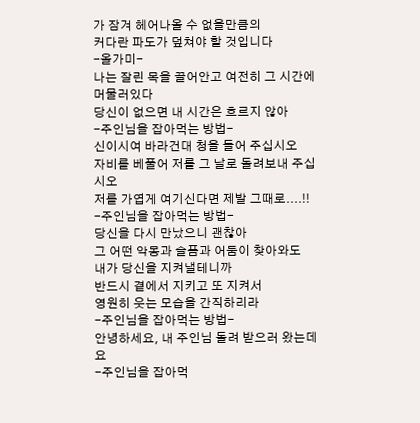가 잠겨 헤어나올 수 없을만큼의
커다란 파도가 덮쳐야 할 것입니다
-올가미-
나는 잘린 목을 끌어안고 여전히 그 시간에 머물러있다
당신이 없으면 내 시간은 흐르지 않아
-주인님을 잡아먹는 방법-
신이시여 바라건대 청을 들어 주십시오
자비를 베풀어 저를 그 날로 돌려보내 주십시오
저를 가엽게 여기신다면 제발 그때로....!!
-주인님을 잡아먹는 방법-
당신을 다시 만났으니 괜찮아
그 어떤 악몽과 슬픔과 어둠이 찾아와도
내가 당신을 지켜낼테니까
반드시 곁에서 지키고 또 지켜서
영원히 웃는 모습을 간직하리라
-주인님을 잡아먹는 방법-
안녕하세요, 내 주인님 돌려 받으러 왔는데요
-주인님을 잡아먹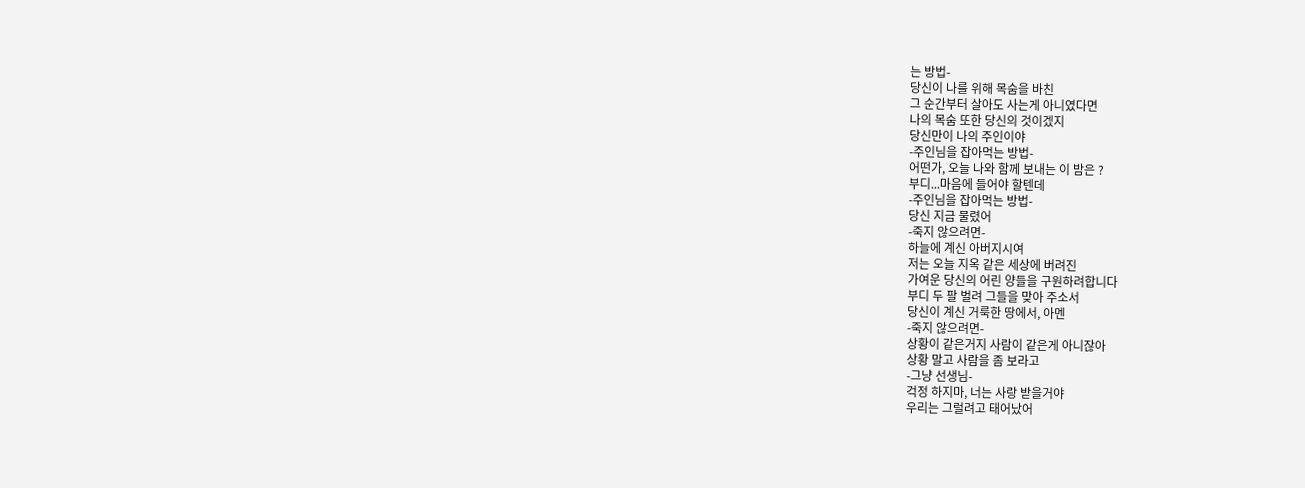는 방법-
당신이 나를 위해 목숨을 바친
그 순간부터 살아도 사는게 아니였다면
나의 목숨 또한 당신의 것이겠지
당신만이 나의 주인이야
-주인님을 잡아먹는 방법-
어떤가, 오늘 나와 함께 보내는 이 밤은 ?
부디...마음에 들어야 할텐데
-주인님을 잡아먹는 방법-
당신 지금 물렸어
-죽지 않으려면-
하늘에 계신 아버지시여
저는 오늘 지옥 같은 세상에 버려진
가여운 당신의 어린 양들을 구원하려합니다
부디 두 팔 벌려 그들을 맞아 주소서
당신이 계신 거룩한 땅에서, 아멘
-죽지 않으려면-
상황이 같은거지 사람이 같은게 아니잖아
상황 말고 사람을 좀 보라고
-그냥 선생님-
걱정 하지마, 너는 사랑 받을거야
우리는 그럴려고 태어났어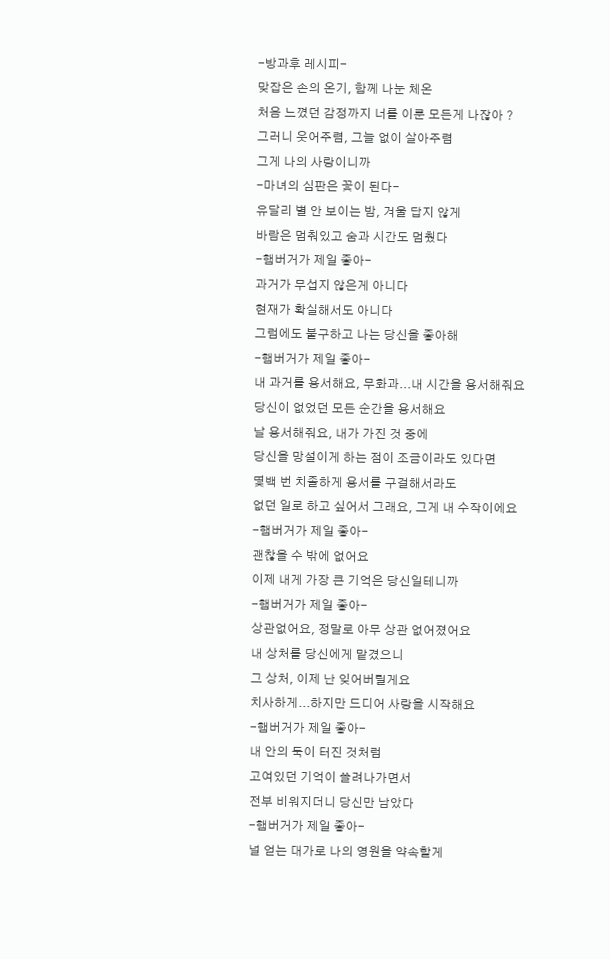-방과후 레시피-
맞잡은 손의 온기, 함께 나눈 체온
처음 느꼈던 감정까지 너를 이룬 모든게 나잖아 ?
그러니 웃어주렴, 그늘 없이 살아주렴
그게 나의 사랑이니까
-마녀의 심판은 꽃이 된다-
유달리 별 안 보이는 밤, 겨울 답지 않게
바람은 멈춰있고 숨과 시간도 멈췄다
-햄버거가 제일 좋아-
과거가 무섭지 않은게 아니다
현재가 확실해서도 아니다
그럼에도 불구하고 나는 당신을 좋아해
-햄버거가 제일 좋아-
내 과거를 용서해요, 무화과...내 시간을 용서해줘요
당신이 없었던 모든 순간을 용서해요
날 용서해줘요, 내가 가진 것 중에
당신을 망설이게 하는 점이 조금이라도 있다면
몇백 번 치졸하게 용서를 구걸해서라도
없던 일로 하고 싶어서 그래요, 그게 내 수작이에요
-햄버거가 제일 좋아-
괜찮을 수 밖에 없어요
이제 내게 가장 큰 기억은 당신일테니까
-햄버거가 제일 좋아-
상관없어요, 정말로 아무 상관 없어졌어요
내 상처를 당신에게 맡겼으니
그 상처, 이제 난 잊어버릴게요
치사하게...하지만 드디어 사랑을 시작해요
-햄버거가 제일 좋아-
내 안의 둑이 터진 것처럼
고여있던 기억이 쓸려나가면서
전부 비워지더니 당신만 남았다
-햄버거가 제일 좋아-
널 얻는 대가로 나의 영원을 약속할게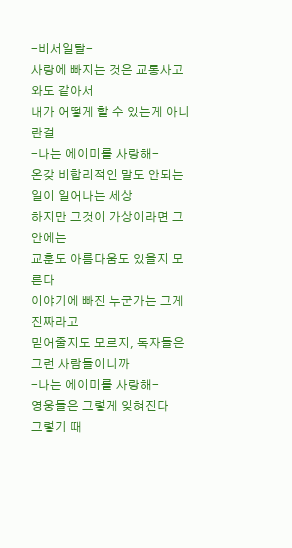-비서일탈-
사랑에 빠지는 것은 교통사고와도 같아서
내가 어떻게 할 수 있는게 아니란걸
-나는 에이미를 사랑해-
온갖 비합리적인 말도 안되는 일이 일어나는 세상
하지만 그것이 가상이라면 그 안에는
교훈도 아름다움도 있을지 모른다
이야기에 빠진 누군가는 그게 진짜라고
믿어줄지도 모르지, 독자들은 그런 사람들이니까
-나는 에이미를 사랑해-
영웅들은 그렇게 잊혀진다
그렇기 때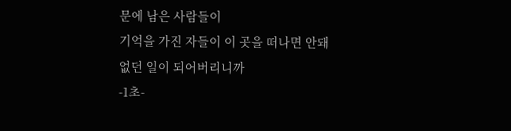문에 남은 사람들이
기억을 가진 자들이 이 곳을 떠나면 안돼
없던 일이 되어버리니까
-1초-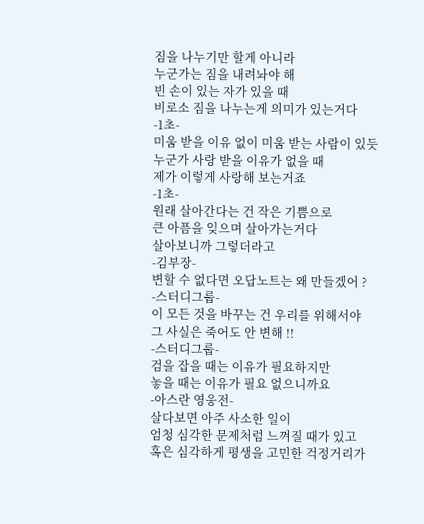짐을 나누기만 할게 아니라
누군가는 짐을 내려놔야 해
빈 손이 있는 자가 있을 때
비로소 짐을 나누는게 의미가 있는거다
-1초-
미움 받을 이유 없이 미움 받는 사람이 있듯
누군가 사랑 받을 이유가 없을 때
제가 이렇게 사랑해 보는거죠
-1초-
원래 살아간다는 건 작은 기쁨으로
큰 아픔을 잊으며 살아가는거다
살아보니까 그렇더라고
-김부장-
변할 수 없다면 오답노트는 왜 만들겠어 ?
-스터디그룹-
이 모든 것을 바꾸는 건 우리를 위해서야
그 사실은 죽어도 안 변해 !!
-스터디그룹-
검을 잡을 때는 이유가 필요하지만
놓을 때는 이유가 필요 없으니까요
-아스란 영웅전-
살다보면 아주 사소한 일이
엄청 심각한 문제처럼 느껴질 때가 있고
혹은 심각하게 평생을 고민한 걱정거리가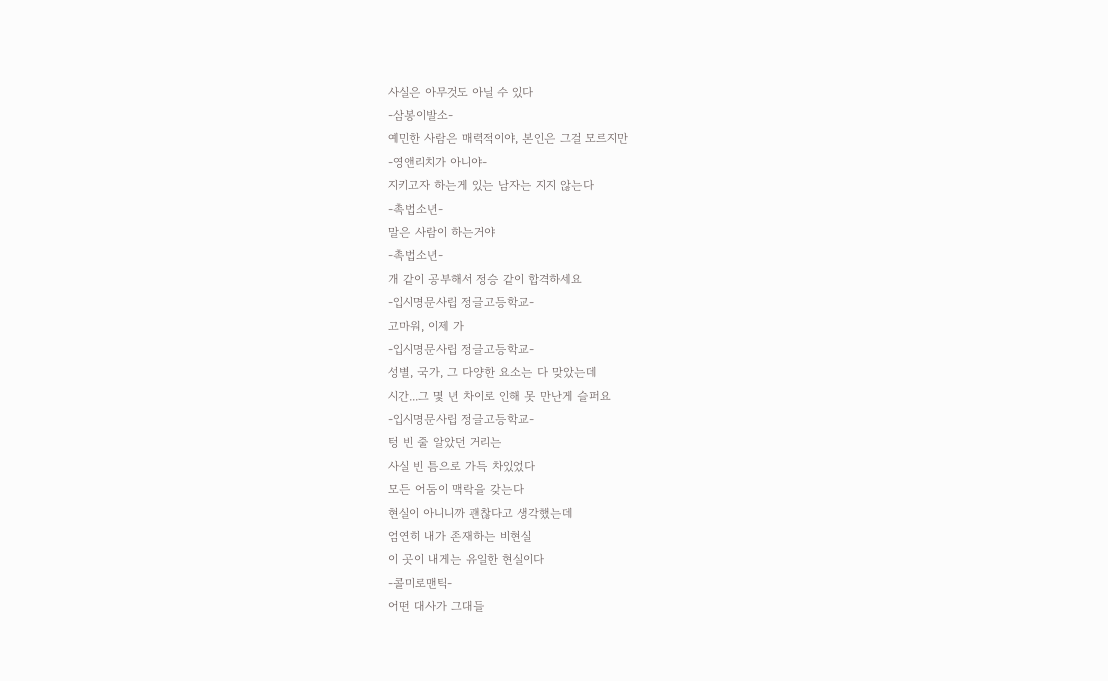사실은 아무것도 아닐 수 있다
-삼봉이발소-
예민한 사람은 매력적이야, 본인은 그걸 모르지만
-영앤리치가 아니야-
지키고자 하는게 있는 남자는 지지 않는다
-촉법소년-
말은 사람이 하는거야
-촉법소년-
개 같이 공부해서 정승 같이 합격하세요
-입시명문사립 정글고등학교-
고마워, 이제 가
-입시명문사립 정글고등학교-
성별, 국가, 그 다양한 요소는 다 맞았는데
시간...그 몇 년 차이로 인해 못 만난게 슬퍼요
-입시명문사립 정글고등학교-
텅 빈 줄 알았던 거리는
사실 빈 틈으로 가득 차있었다
모든 어둠이 맥락을 갖는다
현실이 아니니까 괜찮다고 생각했는데
엄연히 내가 존재하는 비현실
이 곳이 내게는 유일한 현실이다
-콜미로맨틱-
어떤 대사가 그대들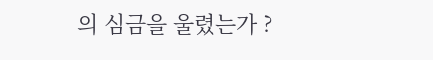의 심금을 울렸는가 ?